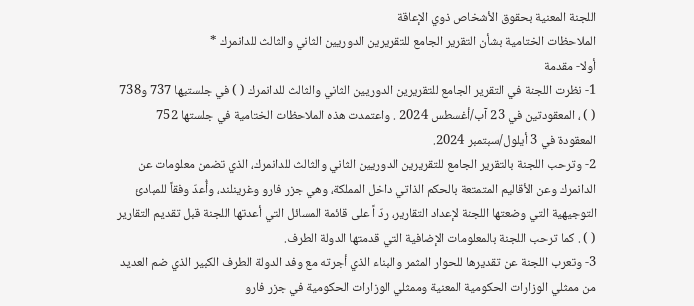اللجنة المعنية بحقوق الأشخاص ذوي الإعاقة
الملاحظات الختامية بشأن التقرير الجامع للتقريرين الدوريين الثاني والثالث للدانمرك *
أولا- مقدمة
1- نظرت اللجنة في التقرير الجامع للتقريرين الدوريين الثاني والثالث للدانمرك ( ) في جلستيها 737 و738 ( ) ، المعقودتين في 23 آب/أغسطس 2024 . واعتمدت هذه الملاحظات الختامية في جلستها 752 المعقودة في 3 أيلول/سبتمبر 2024.
2- وترحب اللجنة بالتقرير الجامع للتقريرين الدوريين الثاني والثالث للدانمرك، الذي تضمن معلومات عن الدانمرك وعن الأقاليم المتمتعة بالحكم الذاتي داخل المملكة، وهي جزر فارو وغرينلند، وأُعدّ وفقاً للمبادئ التوجيهية التي وضعتها اللجنة لإعداد التقارير، ردّ اً على قائمة المسائل التي أعدتها اللجنة قبل تقديم التقارير ( ) . كما ترحب اللجنة بالمعلومات الإضافية التي قدمتها الدولة الطرف.
3- وتعرب اللجنة عن تقديرها للحوار المثمر والبناء الذي أجرته مع وفد الدولة الطرف الكبير الذي ضم العديد من ممثلي الوزارات الحكومية المعنية وممثلي الوزارات الحكومية في جزر فارو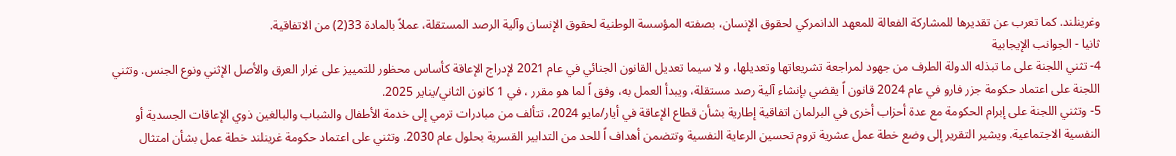وغرينلند. كما تعرب عن تقديرها للمشاركة الفعالة للمعهد الدانمركي لحقوق الإنسان، بصفته المؤسسة الوطنية لحقوق الإنسان وآلية الرصد المستقلة، عملاً بالمادة 33(2) من الاتفاقية.
ثانيا - الجوانب الإيجابية
4- تثني اللجنة على ما تبذله الدولة الطرف من جهود لمراجعة تشريعاتها وتعديلها، و لا سيما تعديل القانون الجنائي في عام 2021 لإدراج الإعاقة كأساس محظور للتمييز على غرار العرق والأصل الإثني ونوع الجنس. وتثني اللجنة على اعتماد حكومة جزر فارو في عام 2024 قانون اً يقضي بإنشاء آلية رصد مستقلة، ويبدأ العمل به، وفق اً لما هو مقرر ، في 1 كانون الثاني/يناير 2025.
5- وتثني اللجنة على إبرام الحكومة مع عدة أحزاب أخرى في البرلمان اتفاقية إطارية بشأن قطاع الإعاقة في أيار/مايو 2024، تتألف من مبادرات ترمي إلى خدمة الأطفال والشباب والبالغين ذوي الإعاقات الجسدية أو النفسية الاجتماعية. ويشير التقرير إلى وضع خطة عمل عشرية تروم تحسين الرعاية النفسية وتتضمن أهداف اً للحد من التدابير القسرية بحلول عام 2030. وتثني على اعتماد حكومة غرينلند خطة عمل بشأن امتثال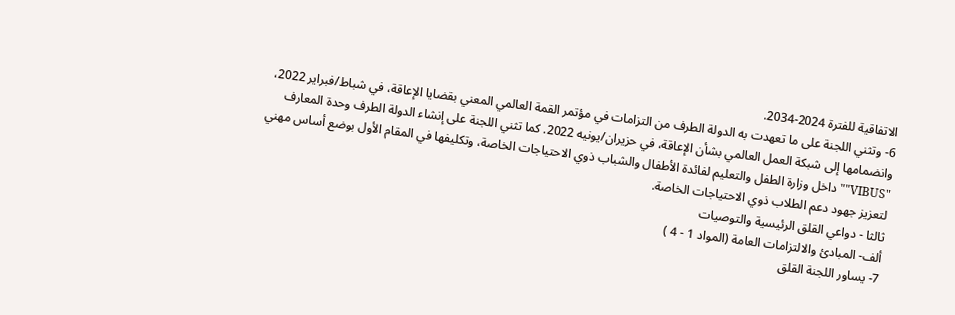الاتفاقية للفترة 2024-2034.
6- وتثني اللجنة على ما تعهدت به الدولة الطرف من التزامات في مؤتمر القمة العالمي المعني بقضايا الإعاقة، في شباط/فبراير 2022، وانضمامها إلى شبكة العمل العالمي بشأن الإعاقة، في حزيران/يونيه 2022. كما تثني اللجنة على إنشاء الدولة الطرف وحدة المعارف "VIBUS"" داخل وزارة الطفل والتعليم لفائدة الأطفال والشباب ذوي الاحتياجات الخاصة، وتكليفها في المقام الأول بوضع أساس مهني لتعزيز جهود دعم الطلاب ذوي الاحتياجات الخاصة.
ثالثا - دواعي القلق الرئيسية والتوصيات
ألف- المبادئ والالتزامات العامة (المواد 1 - 4 )
7- يساور اللجنة القلق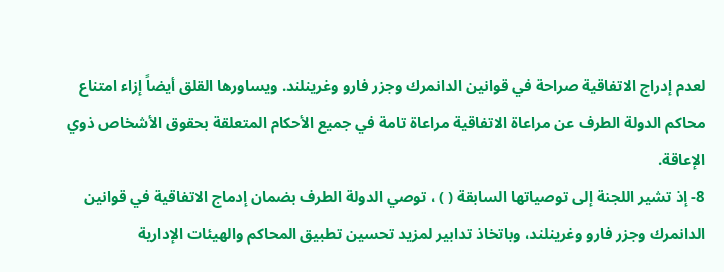لعدم إدراج الاتفاقية صراحة في قوانين الدانمرك وجزر فارو وغرينلند. ويساورها القلق أيضاً إزاء امتناع محاكم الدولة الطرف عن مراعاة الاتفاقية مراعاة تامة في جميع الأحكام المتعلقة بحقوق الأشخاص ذوي الإعاقة.
8- إذ تشير اللجنة إلى توصياتها السابقة ( ) ، توصي الدولة الطرف بضمان إدماج الاتفاقية في قوانين الدانمرك وجزر فارو وغرينلند، وباتخاذ تدابير لمزيد تحسين تطبيق المحاكم والهيئات الإدارية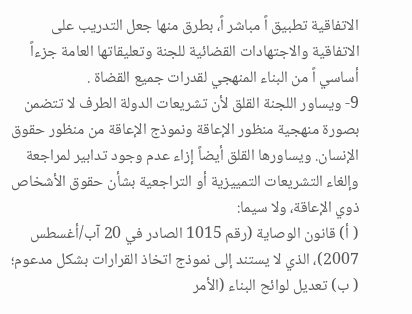الاتفاقية تطبيق اً مباشر اً، بطرق منها جعل التدريب على الاتفاقية والاجتهادات القضائية للجنة وتعليقاتها العامة جزءاً أساسي اً من البناء المنهجي لقدرات جميع القضاة .
9- ويساور اللجنة القلق لأن تشريعات الدولة الطرف لا تتضمن بصورة منهجية منظور الإعاقة ونموذج الإعاقة من منظور حقوق الإنسان. ويساورها القلق أيضاً إزاء عدم وجود تدابير لمراجعة وإلغاء التشريعات التمييزية أو التراجعية بشأن حقوق الأشخاص ذوي الإعاقة، ولا سيما:
( أ) قانون الوصاية (رقم 1015 الصادر في 20 آب/أغسطس 2007)، الذي لا يستند إلى نموذج اتخاذ القرارات بشكل مدعوم؛
( ب) تعديل لوائح البناء (الأمر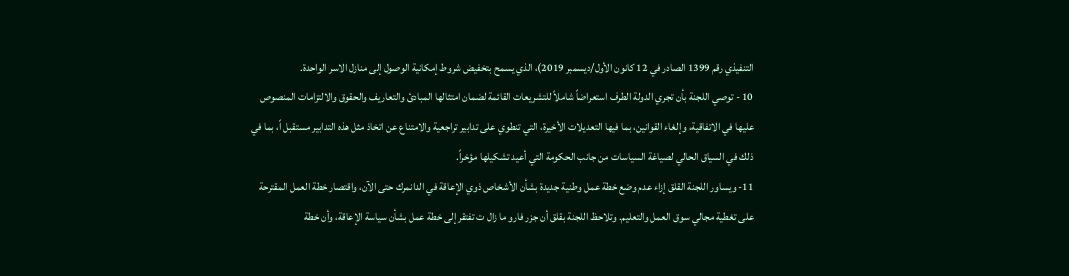التنفيذي رقم 1399 الصادر في 12 كانون الأول/ديسمبر 2019)، الذي يسمح بتخفيض شروط إمكانية الوصول إلى منازل الاسر الواحدة.
10 - توصي اللجنة بأن تجري الدولة الطرف استعراضاً شاملاً للتشريعات القائمة لضمان امتثالها المبادئ والتعاريف والحقوق والالتزامات المنصوص عليها في الاتفاقية، وإلغاء القوانين، بما فيها التعديلات الأخيرة، التي تنطوي على تدابير تراجعية والامتناع عن اتخاذ مثل هذه التدابير مستقبل اً، بما في ذلك في السياق الحالي لصياغة السياسات من جانب الحكومة التي أعيد تشكيلها مؤخراً.
11- ويساور اللجنة القلق إزاء عدم وضع خطة عمل وطنية جديدة بشأن الأشخاص ذوي الإعاقة في الدانمرك حتى الآن، واقتصار خطة العمل المقترحة على تغطية مجالي سوق العمل والتعليم. وتلاحظ اللجنة بقلق أن جزر فارو ما زال ت تفتقر إلى خطة عمل بشأن سياسة الإعاقة، وأن خطة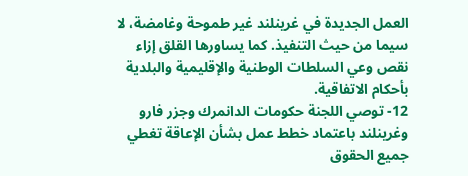العمل الجديدة في غرينلند غير طموحة وغامضة، لا سيما من حيث التنفيذ. كما يساورها القلق إزاء نقص وعي السلطات الوطنية والإقليمية والبلدية بأحكام الاتفاقية.
12- توصي اللجنة حكومات الدانمرك وجزر فارو وغرينلند باعتماد خطط عمل بشأن الإعاقة تغطي جميع الحقوق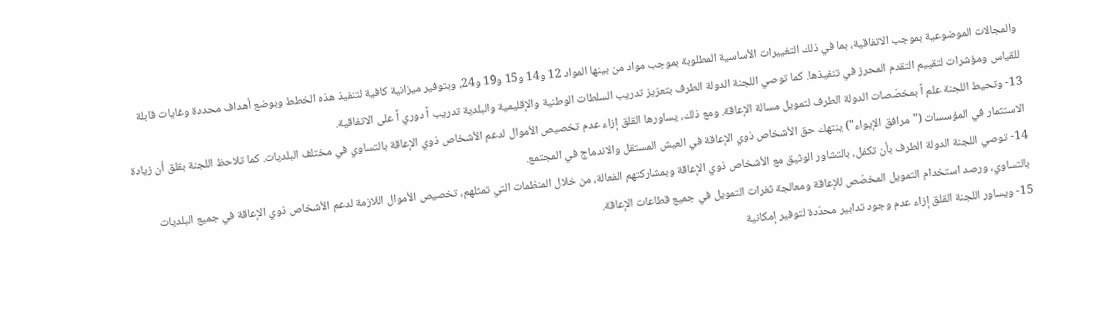والمجالات الموضوعية بموجب الاتفاقية، بما في ذلك التغييرات الأساسية المطلوبة بموجب مواد من بينها المواد 12 و14 و15 و19 و24، وبتوفير ميزانية كافية لتنفيذ هذه الخطط وبوضع أهداف محددة وغايات قابلة للقياس ومؤشرات لتقييم التقدم المحرز في تنفيذها. كما توصي اللجنة الدولة الطرف بتعزيز تدريب السلطات الوطنية والإقليمية والبلدية تدريب اً دوري اً على الاتفاقية.
13- وتحيط اللجنة علم اً بمخصّصات الدولة الطرف لتمويل مسالة الإعاقة. ومع ذلك، يساورها القلق إزاء عدم تخصيص الأموال لدعم الأشخاص ذوي الإعاقة بالتساوي في مختلف البلديات. كما تلاحظ اللجنة بقلق أن زيادة الاستثمار في المؤسسات ("مرافق الإيواء") ينتهك حق الأشخاص ذوي الإعاقة في العيش المستقل والاندماج في المجتمع.
14- توصي اللجنة الدولة الطرف بأن تكفل، بالتشاور الوثيق مع الأشخاص ذوي الإعاقة وبمشاركتهم الفعالة، من خلال المنظمات التي تمثلهم، تخصيص الأموال اللازمة لدعم الأشخاص ذوي الإعاقة في جميع البلديات بالتساوي، ورصد استخدام التمويل المخصّص للإعاقة ومعالجة ثغرات التمويل في جميع قطاعات الإعاقة.
15- ويساور اللجنة القلق إزاء عدم وجود تدابير محدّدة لتوفير إمكانية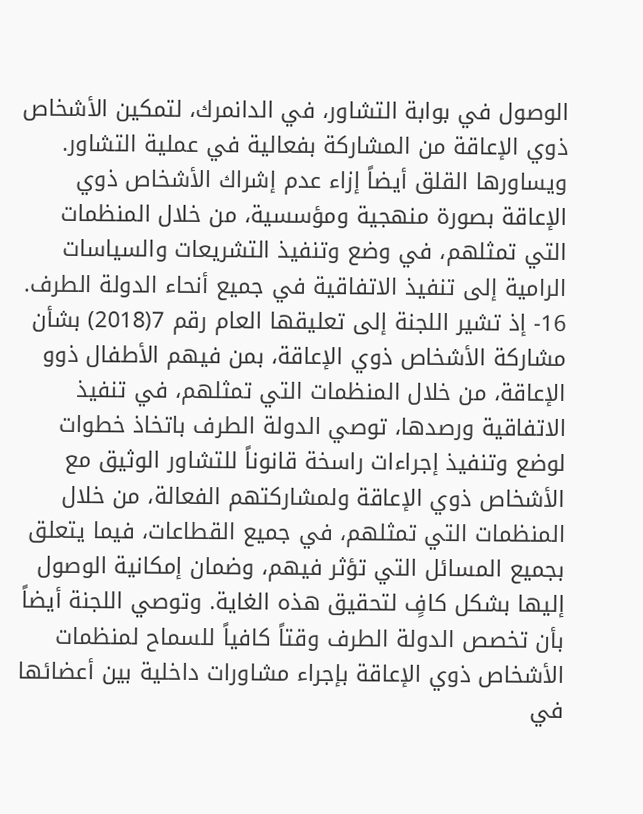الوصول في بوابة التشاور، في الدانمرك، لتمكين الأشخاص ذوي الإعاقة من المشاركة بفعالية في عملية التشاور. ويساورها القلق أيضاً إزاء عدم إشراك الأشخاص ذوي الإعاقة بصورة منهجية ومؤسسية، من خلال المنظمات التي تمثلهم، في وضع وتنفيذ التشريعات والسياسات الرامية إلى تنفيذ الاتفاقية في جميع أنحاء الدولة الطرف.
16- إذ تشير اللجنة إلى تعليقها العام رقم 7(2018) بشأن مشاركة الأشخاص ذوي الإعاقة، بمن فيهم الأطفال ذوو الإعاقة، من خلال المنظمات التي تمثلهم، في تنفيذ الاتفاقية ورصدها، توصي الدولة الطرف باتخاذ خطوات لوضع وتنفيذ إجراءات راسخة قانوناً للتشاور الوثيق مع الأشخاص ذوي الإعاقة ولمشاركتهم الفعالة، من خلال المنظمات التي تمثلهم، في جميع القطاعات، فيما يتعلق بجميع المسائل التي تؤثر فيهم، وضمان إمكانية الوصول إليها بشكل كافٍ لتحقيق هذه الغاية. وتوصي اللجنة أيضاً بأن تخصص الدولة الطرف وقتاً كافياً للسماح لمنظمات الأشخاص ذوي الإعاقة بإجراء مشاورات داخلية بين أعضائها في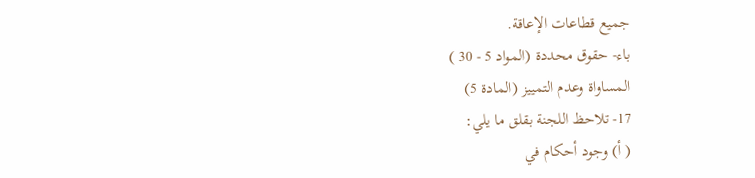جميع قطاعات الإعاقة.
باء- حقوق محددة (المواد 5 - 30 )
المساواة وعدم التمييز (المادة 5)
17- تلاحظ اللجنة بقلق ما يلي:
( أ) وجود أحكام في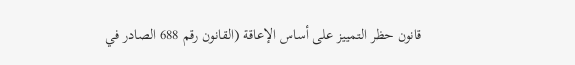قانون حظر التمييز على أساس الإعاقة (القانون رقم 688 الصادر في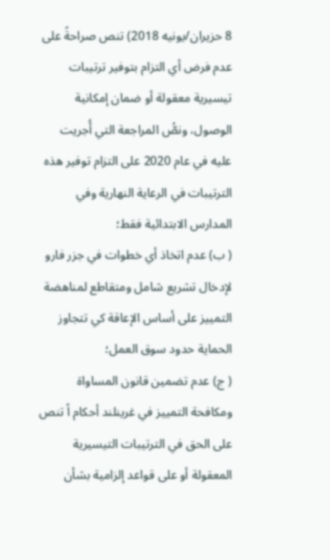8 حزيران/يونيه 2018) تنص صراحةً على عدم فرض أي التزام بتوفير ترتيبات تيسيرية معقولة أو ضمان إمكانية الوصول، ونصُّ المراجعة التي أُجريت عليه في عام 2020 على التزام توفير هذه الترتيبات في الرعاية النهارية وفي المدارس الابتدائية فقط؛
( ب) عدم اتخاذ أي خطوات في جزر فارو لإدخال تشريع شامل ومتقاطع لمناهضة التمييز على أساس الإعاقة كي تتجاوز الحماية حدود سوق العمل؛
( ج) عدم تضمين قانون المساواة ومكافحة التمييز في غرينلند أحكام اً تنص على الحق في الترتيبات التيسيرية المعقولة أو على قواعد إلزامية بشأن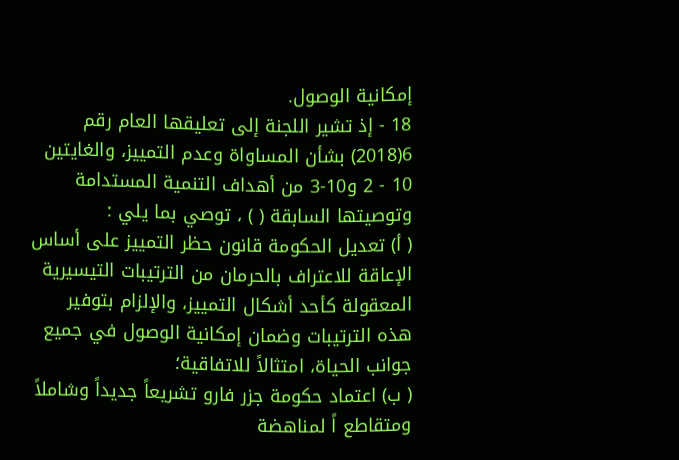إمكانية الوصول.
18 - إذ تشير اللجنة إلى تعليقها العام رقم 6(2018) بشأن المساواة وعدم التمييز، والغايتين 10 - 2 و10-3 من أهداف التنمية المستدامة وتوصيتها السابقة ( ) ، توصي بما يلي :
( أ) تعديل الحكومة قانون حظر التمييز على أساس الإعاقة للاعتراف بالحرمان من الترتيبات التيسيرية المعقولة كأحد أشكال التمييز، والإلزام بتوفير هذه الترتيبات وضمان إمكانية الوصول في جميع جوانب الحياة، امتثالاً للاتفاقية؛
( ب) اعتماد حكومة جزر فارو تشريعاً جديداً وشاملاً ومتقاطع اً لمناهضة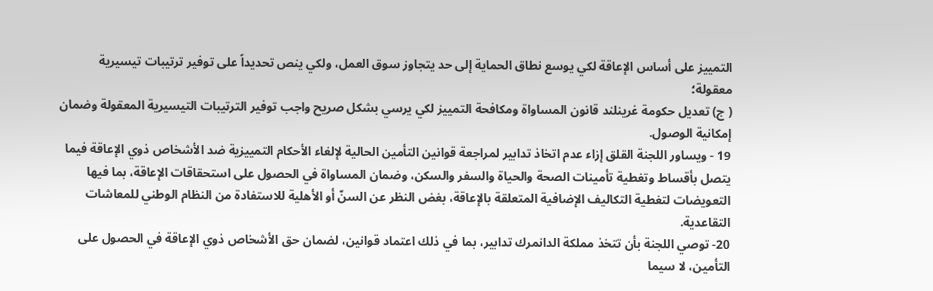التمييز على أساس الإعاقة لكي يوسع نطاق الحماية إلى حد يتجاوز سوق العمل، ولكي ينص تحديداً على توفير ترتيبات تيسيرية معقولة؛
( ج) تعديل حكومة غرينلند قانون المساواة ومكافحة التمييز لكي يرسي بشكل صريح واجب توفير الترتيبات التيسيرية المعقولة وضمان إمكانية الوصول.
19 - ويساور اللجنة القلق إزاء عدم اتخاذ تدابير لمراجعة قوانين التأمين الحالية لإلغاء الأحكام التمييزية ضد الأشخاص ذوي الإعاقة فيما يتصل بأقساط وتغطية تأمينات الصحة والحياة والسفر والسكن، وضمان المساواة في الحصول على استحقاقات الإعاقة، بما فيها التعويضات لتغطية التكاليف الإضافية المتعلقة بالإعاقة، بغض النظر عن السنّ أو الأهلية للاستفادة من النظام الوطني للمعاشات التقاعدية.
20- توصي اللجنة بأن تتخذ مملكة الدانمرك تدابير، بما في ذلك اعتماد قوانين، لضمان حق الأشخاص ذوي الإعاقة في الحصول على التأمين، لا سيما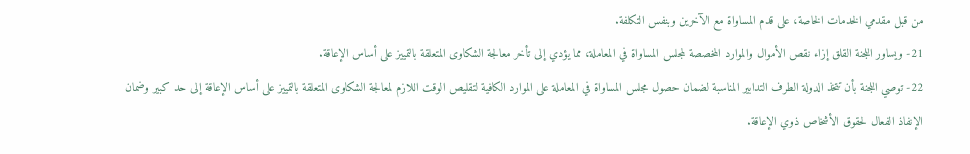من قبل مقدمي الخدمات الخاصة، على قدم المساواة مع الآخرين وبنفس التكلفة.
21- ويساور اللجنة القلق إزاء نقص الأموال والموارد المخصصة لمجلس المساواة في المعاملة، مما يؤدي إلى تأخر معالجة الشكاوى المتعلقة بالتمييز على أساس الإعاقة.
22- توصي اللجنة بأن تتخذ الدولة الطرف التدابير المناسبة لضمان حصول مجلس المساواة في المعاملة على الموارد الكافية لتقليص الوقت اللازم لمعالجة الشكاوى المتعلقة بالتمييز على أساس الإعاقة إلى حد كبير وضمان الإنفاذ الفعال لحقوق الأشخاص ذوي الإعاقة.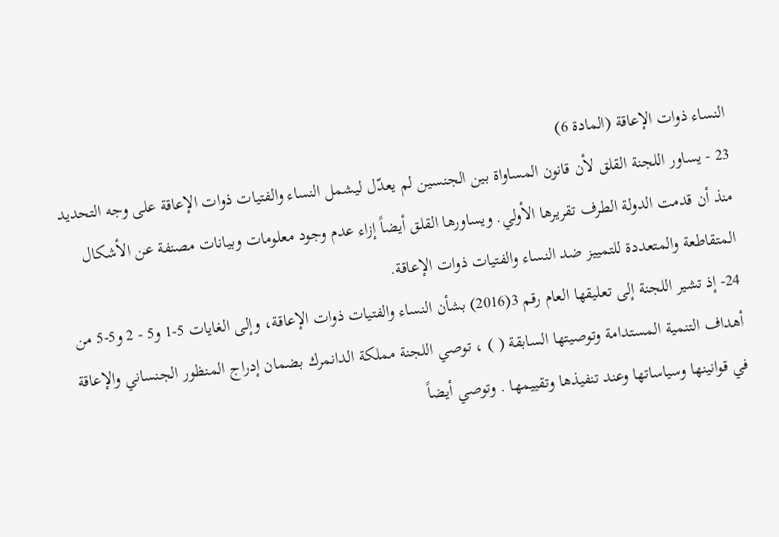النساء ذوات الإعاقة (المادة 6)
23 - يساور اللجنة القلق لأن قانون المساواة بين الجنسين لم يعدّل ليشمل النساء والفتيات ذوات الإعاقة على وجه التحديد منذ أن قدمت الدولة الطرف تقريرها الأولي. ويساورها القلق أيضاً إزاء عدم وجود معلومات وبيانات مصنفة عن الأشكال المتقاطعة والمتعددة للتمييز ضد النساء والفتيات ذوات الإعاقة.
24- إذ تشير اللجنة إلى تعليقها العام رقم 3(2016) بشأن النساء والفتيات ذوات الإعاقة، وإلى الغايات 5-1 و5 - 2 و5-5 من أهداف التنمية المستدامة وتوصيتها السابقة ( ) ، توصي اللجنة مملكة الدانمرك بضمان إدراج المنظور الجنساني والإعاقة في قوانينها وسياساتها وعند تنفيذها وتقييمها . وتوصي أيضاً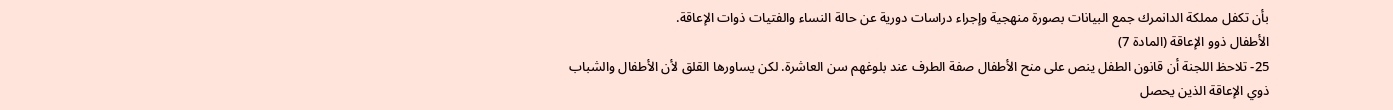بأن تكفل مملكة الدانمرك جمع البيانات بصورة منهجية وإجراء دراسات دورية عن حالة النساء والفتيات ذوات الإعاقة.
الأطفال ذوو الإعاقة (المادة 7)
25- تلاحظ اللجنة أن قانون الطفل ينص على منح الأطفال صفة الطرف عند بلوغهم سن العاشرة. لكن يساورها القلق لأن الأطفال والشباب ذوي الإعاقة الذين يحصل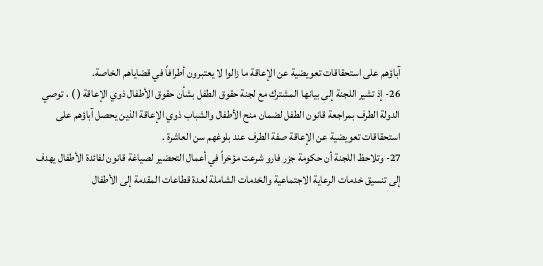آباؤهم على استحقاقات تعويضية عن الإعاقة ما زالوا لا يعتبرون أطرافاً في قضاياهم الخاصة.
26- إذ تشير اللجنة إلى بيانها المشترك مع لجنة حقوق الطفل بشأن حقوق الأطفال ذوي الإعاقة ( ) ، توصي الدولة الطرف بمراجعة قانون الطفل لضمان منح الأطفال والشباب ذوي الإعاقة الذين يحصل آباؤهم على استحقاقات تعويضية عن الإعاقة صفة الطرف عند بلوغهم سن العاشرة .
27- وتلاحظ اللجنة أن حكومة جزر فارو شرعت مؤخراً في أعمال التحضير لصياغة قانون لفائدة الأطفال يهدف إلى تنسيق خدمات الرعاية الاجتماعية والخدمات الشاملة لعدة قطاعات المقدمة إلى الأطفال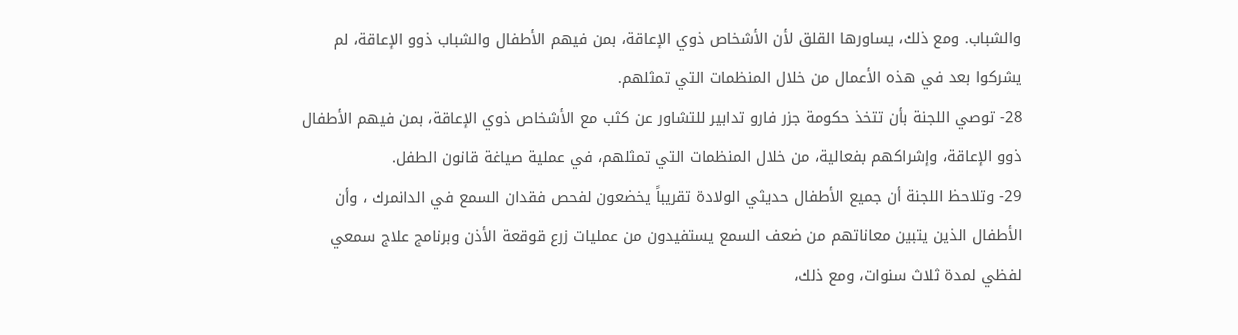والشباب. ومع ذلك، يساورها القلق لأن الأشخاص ذوي الإعاقة، بمن فيهم الأطفال والشباب ذوو الإعاقة، لم يشركوا بعد في هذه الأعمال من خلال المنظمات التي تمثلهم.
28- توصي اللجنة بأن تتخذ حكومة جزر فارو تدابير للتشاور عن كثب مع الأشخاص ذوي الإعاقة، بمن فيهم الأطفال ذوو الإعاقة، وإشراكهم بفعالية، من خلال المنظمات التي تمثلهم، في عملية صياغة قانون الطفل.
29- وتلاحظ اللجنة أن جميع الأطفال حديثي الولادة تقريباً يخضعون لفحص فقدان السمع في الدانمرك ، وأن الأطفال الذين يتبين معاناتهم من ضعف السمع يستفيدون من عمليات زرع قوقعة الأذن وبرنامج علاج سمعي لفظي لمدة ثلاث سنوات، ومع ذلك،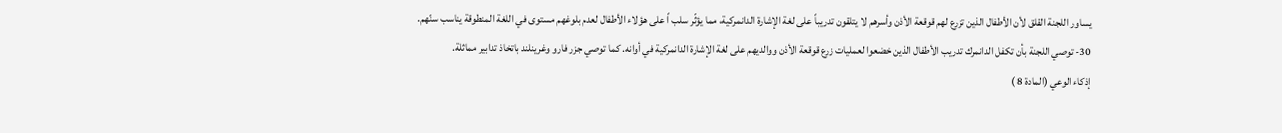يساور اللجنة القلق لأن الأطفال الذين تزرع لهم قوقعة الأذن وأسرهم لا يتلقون تدريباً على لغة الإشارة الدانمركية، مما يؤثّر سلب اً على هؤلاء الأطفال لعدم بلوغهم مستوى في اللغة المنطوقة يناسب سنّهم.
30- توصي اللجنة بأن تكفل الدانمرك تدريب الأطفال الذين خضعوا لعمليات زرع قوقعة الأذن ووالديهم على لغة الإشارة الدانمركية في أوانه. كما توصي جزر فارو وغرينلند باتخاذ تدابير مماثلة.
إذكاء الوعي (المادة 8 )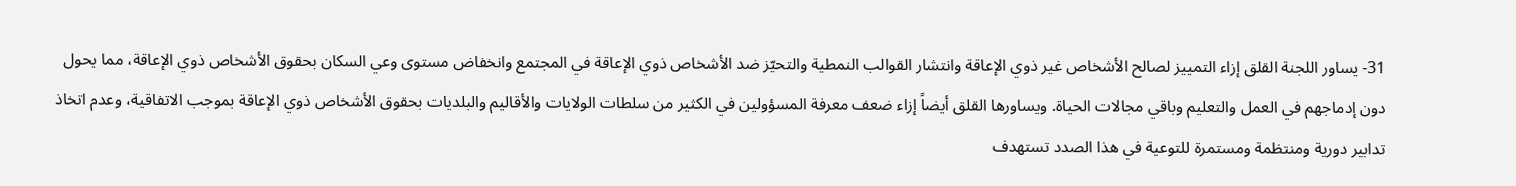31- يساور اللجنة القلق إزاء التمييز لصالح الأشخاص غير ذوي الإعاقة وانتشار القوالب النمطية والتحيّز ضد الأشخاص ذوي الإعاقة في المجتمع وانخفاض مستوى وعي السكان بحقوق الأشخاص ذوي الإعاقة، مما يحول دون إدماجهم في العمل والتعليم وباقي مجالات الحياة. ويساورها القلق أيضاً إزاء ضعف معرفة المسؤولين في الكثير من سلطات الولايات والأقاليم والبلديات بحقوق الأشخاص ذوي الإعاقة بموجب الاتفاقية، وعدم اتخاذ تدابير دورية ومنتظمة ومستمرة للتوعية في هذا الصدد تستهدف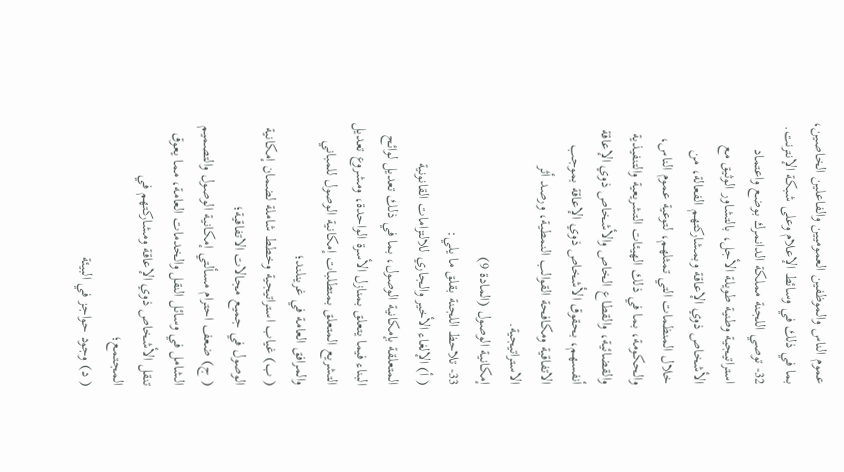عموم الناس والموظفين العموميين والفاعلين الخاصين، بما في ذلك في وسائط الإعلام وعلى شبكة الإنترنت.
32- توصي اللجنة مملكة الدانمرك بوضع واعتماد استراتيجية وطنية طويلة الأجل، بالتشاور الوثيق مع الأشخاص ذوي الإعاقة وبمشاركتهم الفعالة، من خلال المنظمات التي تمثلهم، لتوعية عموم الناس، والحكومة، بما في ذلك الهيئات التشريعية والتنفيذية والقضائية، والقطاع الخاص والأشخاص ذوي الإعاقة أنفسهم، بحقوق الأشخاص ذوي الإعاقة بموجب الاتفاقية ومكافحة القوالب النمطية، ورصد أثر الاستراتيجية.
إمكانية الوصول (المادة 9)
33- تلاحظ اللجنة بقلق ما يلي:
( أ) الإلغاء الأخير والجاري للالتزامات القانونية المتعلقة بإمكانية الوصول، بما في ذلك تعديل لوائح البناء فيما يتعلق بمنازل الأسرة الواحدة، ومشروع تعديل التشريع المتعلق بمتطلبات إمكانية الوصول للمباني والمرافق العامة في غرينلند؛
( ب) غياب استراتيجية وخطط شاملة لضمان إمكانية الوصول في جميع مجالات الاتفاقية؛
( ج) ضعف احترام مسألتي إمكانية الوصول والتصميم الشامل في وسائل النقل والخدمات العامة، مما يعوق تنقل الأشخاص ذوي الإعاقة ومشاركتهم في المجتمع؛
( د) وجود حواجز في البيئة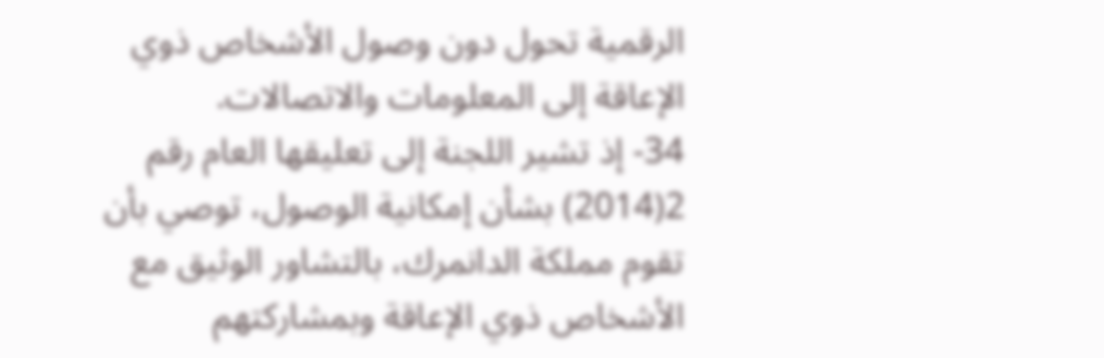الرقمية تحول دون وصول الأشخاص ذوي الإعاقة إلى المعلومات والاتصالات.
34- إذ تشير اللجنة إلى تعليقها العام رقم 2(2014) بشأن إمكانية الوصول، توصي بأن تقوم مملكة الدانمرك، بالتشاور الوثيق مع الأشخاص ذوي الإعاقة وبمشاركتهم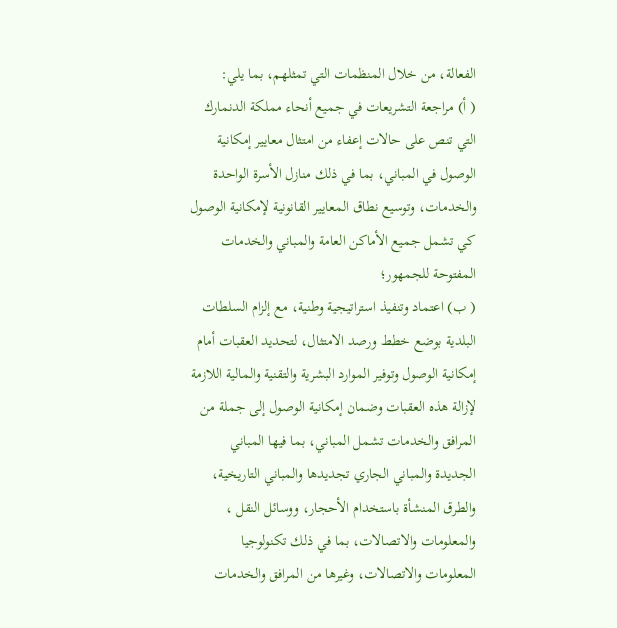الفعالة، من خلال المنظمات التي تمثلهم، بما يلي:
( أ) مراجعة التشريعات في جميع أنحاء مملكة الدنمارك التي تنص على حالات إعفاء من امتثال معايير إمكانية الوصول في المباني، بما في ذلك منازل الأسرة الواحدة والخدمات، وتوسيع نطاق المعايير القانونية لإمكانية الوصول كي تشمل جميع الأماكن العامة والمباني والخدمات المفتوحة للجمهور؛
( ب) اعتماد وتنفيذ استراتيجية وطنية، مع إلزام السلطات البلدية بوضع خطط ورصد الامتثال، لتحديد العقبات أمام إمكانية الوصول وتوفير الموارد البشرية والتقنية والمالية اللازمة لإزالة هذه العقبات وضمان إمكانية الوصول إلى جملة من المرافق والخدمات تشمل المباني، بما فيها المباني الجديدة والمباني الجاري تجديدها والمباني التاريخية، والطرق المنشأة باستخدام الأحجار، ووسائل النقل ، والمعلومات والاتصالات، بما في ذلك تكنولوجيا المعلومات والاتصالات، وغيرها من المرافق والخدمات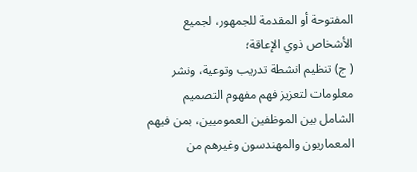المفتوحة أو المقدمة للجمهور، لجميع الأشخاص ذوي الإعاقة؛
( ج) تنظيم انشطة تدريب وتوعية، ونشر معلومات لتعزيز فهم مفهوم التصميم الشامل بين الموظفين العموميين، بمن فيهم المعماريون والمهندسون وغيرهم من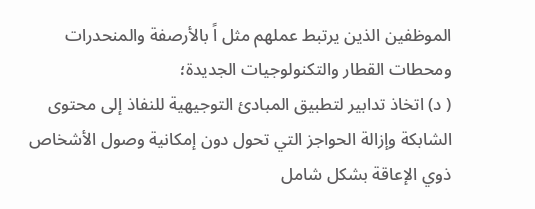الموظفين الذين يرتبط عملهم مثل اً بالأرصفة والمنحدرات ومحطات القطار والتكنولوجيات الجديدة؛
( د) اتخاذ تدابير لتطبيق المبادئ التوجيهية للنفاذ إلى محتوى الشابكة وإزالة الحواجز التي تحول دون إمكانية وصول الأشخاص ذوي الإعاقة بشكل شامل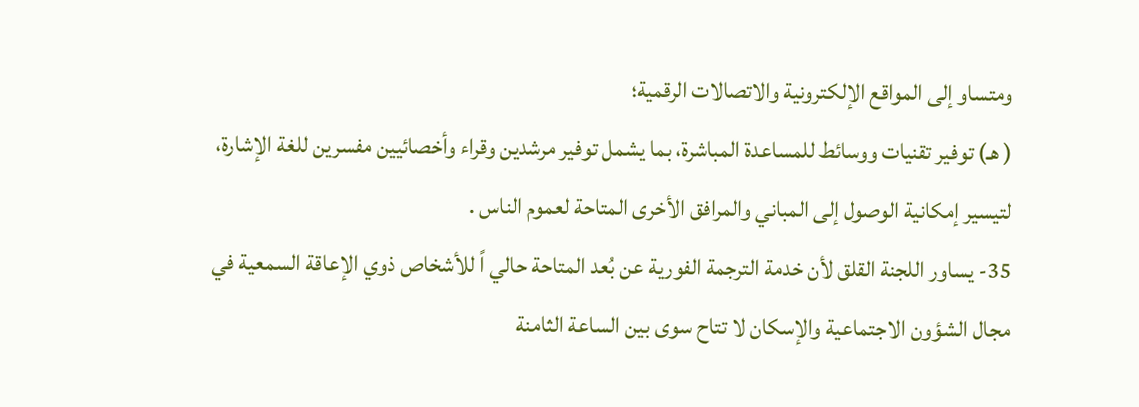ومتساو إلى المواقع الإلكترونية والاتصالات الرقمية؛
( هـ) توفير تقنيات ووسائط للمساعدة المباشرة، بما يشمل توفير مرشدين وقراء وأخصائيين مفسرين للغة الإشارة، لتيسير إمكانية الوصول إلى المباني والمرافق الأخرى المتاحة لعموم الناس .
35- يساور اللجنة القلق لأن خدمة الترجمة الفورية عن بُعد المتاحة حالي اً للأشخاص ذوي الإعاقة السمعية في مجال الشؤون الاجتماعية والإسكان لا تتاح سوى بين الساعة الثامنة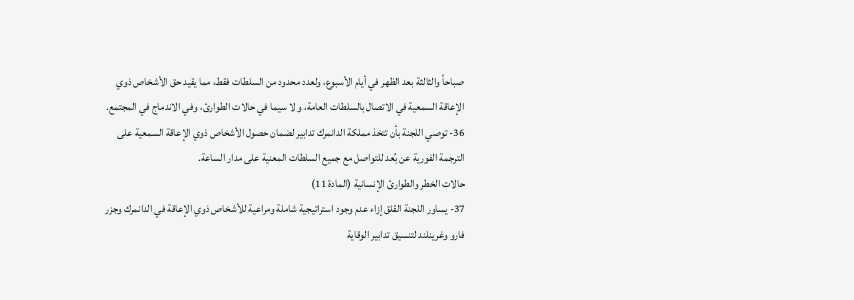صباحاً والثالثة بعد الظهر في أيام الأسبوع، ولعدد محدود من السلطات فقط، مما يقيد حق الأشخاص ذوي الإعاقة السمعية في الاتصال بالسلطات العامة، و لا سيما في حالات الطوارئ، وفي الاندماج في المجتمع.
36- توصي اللجنة بأن تتخذ مملكة الدانمرك تدابير لضمان حصول الأشخاص ذوي الإعاقة السمعية على الترجمة الفورية عن بُعد للتواصل مع جميع السلطات المعنية على مدار الساعة.
حالات الخطر والطوارئ الإنسانية (المادة 11)
37- يساور اللجنة القلق إزاء عدم وجود استراتيجية شاملة ومراعية للأشخاص ذوي الإعاقة في الدانمرك وجزر فارو وغرينلند لتنسيق تدابير الوقاية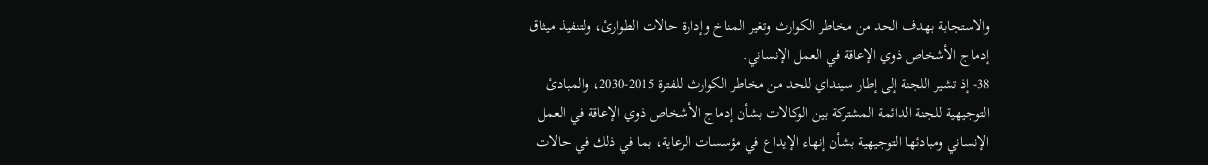والاستجابة بهدف الحد من مخاطر الكوارث وتغير المناخ وإدارة حالات الطوارئ، ولتنفيذ ميثاق إدماج الأشخاص ذوي الإعاقة في العمل الإنساني.
38- إذ تشير اللجنة إلى إطار سينداي للحد من مخاطر الكوارث للفترة 2015-2030، والمبادئ التوجيهية للجنة الدائمة المشتركة بين الوكالات بشأن إدماج الأشخاص ذوي الإعاقة في العمل الإنساني ومبادئها التوجيهية بشأن إنهاء الإيداع في مؤسسات الرعاية، بما في ذلك في حالات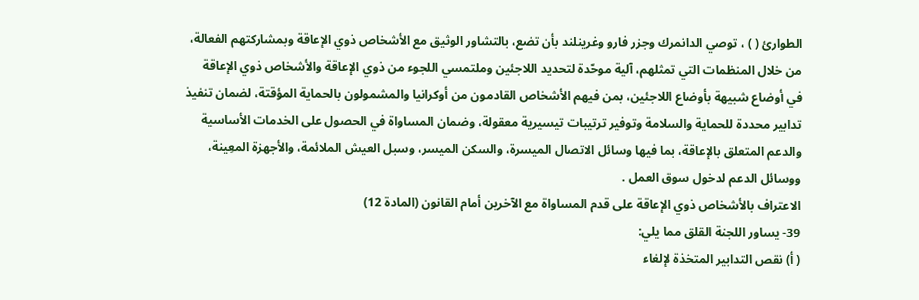الطوارئ ( ) ، توصي الدانمرك وجزر فارو وغرينلند بأن تضع، بالتشاور الوثيق مع الأشخاص ذوي الإعاقة وبمشاركتهم الفعالة، من خلال المنظمات التي تمثلهم، آلية موحّدة لتحديد اللاجئين وملتمسي اللجوء من ذوي الإعاقة والأشخاص ذوي الإعاقة في أوضاع شبيهة بأوضاع اللاجئين، بمن فيهم الأشخاص القادمون من أوكرانيا والمشمولون بالحماية المؤقتة، لضمان تنفيذ تدابير محددة للحماية والسلامة وتوفير ترتيبات تيسيرية معقولة، وضمان المساواة في الحصول على الخدمات الأساسية والدعم المتعلق بالإعاقة، بما فيها وسائل الاتصال الميسرة، والسكن الميسر، وسبل العيش الملائمة، والأجهزة المعِينة، ووسائل الدعم لدخول سوق العمل .
الاعتراف بالأشخاص ذوي الإعاقة على قدم المساواة مع الآخرين أمام القانون (المادة 12)
39- يساور اللجنة القلق مما يلي:
( أ) نقص التدابير المتخذة لإلغاء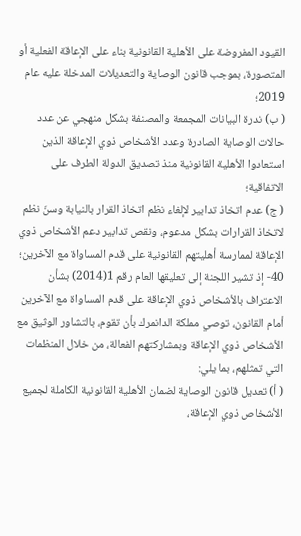القيود المفروضة على الأهلية القانونية بناء على الإعاقة الفعلية أو المتصورة، بموجب قانون الوصاية والتعديلات المدخلة عليه عام 2019؛
( ب) ندرة البيانات المجمعة والمصنفة بشكل منهجي عن عدد حالات الوصاية الصادرة وعدد الأشخاص ذوي الإعاقة الذين استعادوا الأهلية القانونية منذ تصديق الدولة الطرف على الاتفاقية؛
( ج) عدم اتخاذ تدابير لإلغاء نظم اتخاذ القرار بالنيابة وسنّ نظم لاتخاذ القرارات بشكل مدعوم، ونقص تدابير دعم الأشخاص ذوي الإعاقة لممارسة أهليتهم القانونية على قدم المساواة مع الآخرين؛
40- إذ تشير اللجنة إلى تعليقها العام رقم 1(2014) بشأن الاعتراف بالأشخاص ذوي الإعاقة على قدم المساواة مع الآخرين أمام القانون، توصي مملكة الدانمرك بأن تقوم، بالتشاور الوثيق مع الأشخاص ذوي الإعاقة وبمشاركتهم الفعالة، من خلال المنظمات التي تمثلهم، بما يلي:
( أ) تعديل قانون الوصاية لضمان الأهلية القانونية الكاملة لجميع الأشخاص ذوي الإعاقة،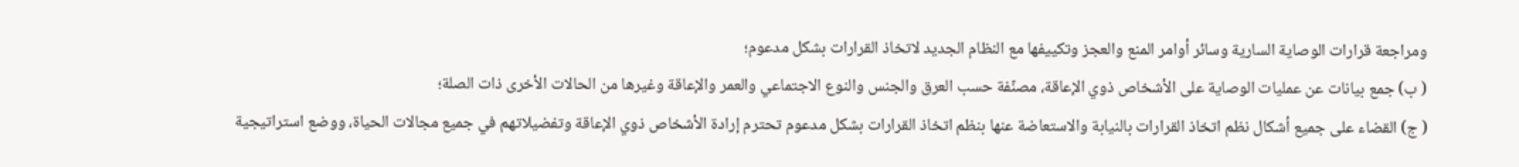ومراجعة قرارات الوصاية السارية وسائر أوامر المنع والعجز وتكييفها مع النظام الجديد لاتخاذ القرارات بشكل مدعوم؛
( ب) جمع بيانات عن عمليات الوصاية على الأشخاص ذوي الإعاقة، مصنّفة حسب العرق والجنس والنوع الاجتماعي والعمر والإعاقة وغيرها من الحالات الأخرى ذات الصلة؛
( ج) القضاء على جميع أشكال نظم اتخاذ القرارات بالنيابة والاستعاضة عنها بنظم اتخاذ القرارات بشكل مدعوم تحترم إرادة الأشخاص ذوي الإعاقة وتفضيلاتهم في جميع مجالات الحياة، ووضع استراتيجية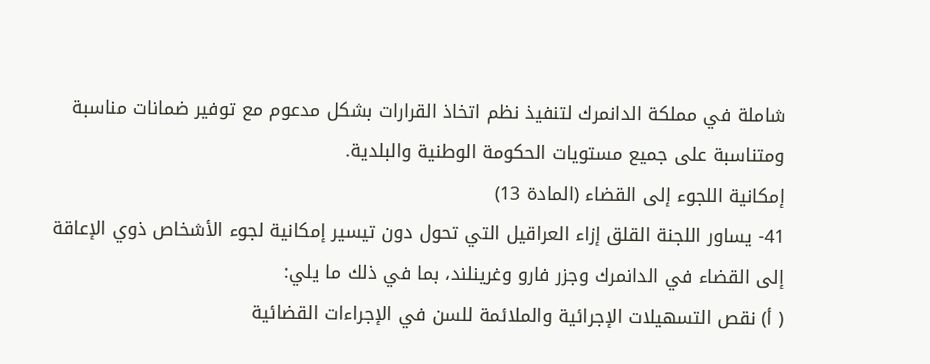شاملة في مملكة الدانمرك لتنفيذ نظم اتخاذ القرارات بشكل مدعوم مع توفير ضمانات مناسبة ومتناسبة على جميع مستويات الحكومة الوطنية والبلدية.
إمكانية اللجوء إلى القضاء (المادة 13)
41- يساور اللجنة القلق إزاء العراقيل التي تحول دون تيسير إمكانية لجوء الأشخاص ذوي الإعاقة إلى القضاء في الدانمرك وجزر فارو وغرينلند، بما في ذلك ما يلي:
( أ) نقص التسهيلات الإجرائية والملائمة للسن في الإجراءات القضائية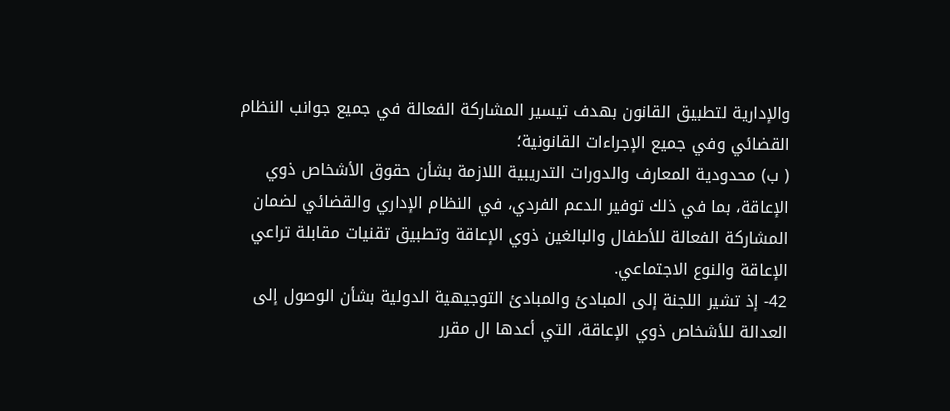والإدارية لتطبيق القانون بهدف تيسير المشاركة الفعالة في جميع جوانب النظام القضائي وفي جميع الإجراءات القانونية؛
( ب) محدودية المعارف والدورات التدريبية اللازمة بشأن حقوق الأشخاص ذوي الإعاقة، بما في ذلك توفير الدعم الفردي، في النظام الإداري والقضائي لضمان المشاركة الفعالة للأطفال والبالغين ذوي الإعاقة وتطبيق تقنيات مقابلة تراعي الإعاقة والنوع الاجتماعي.
42- إذ تشير اللجنة إلى المبادئ والمبادئ التوجيهية الدولية بشأن الوصول إلى العدالة للأشخاص ذوي الإعاقة، التي أعدها ال مقرر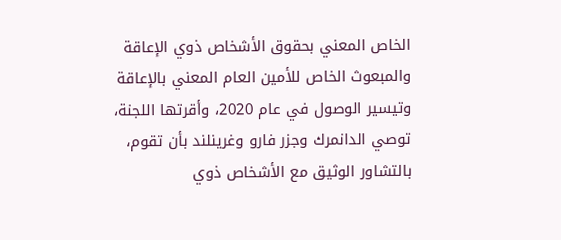الخاص المعني بحقوق الأشخاص ذوي الإعاقة والمبعوث الخاص للأمين العام المعني بالإعاقة وتيسير الوصول في عام 2020، وأقرتها اللجنة، توصي الدانمرك وجزر فارو وغرينلند بأن تقوم، بالتشاور الوثيق مع الأشخاص ذوي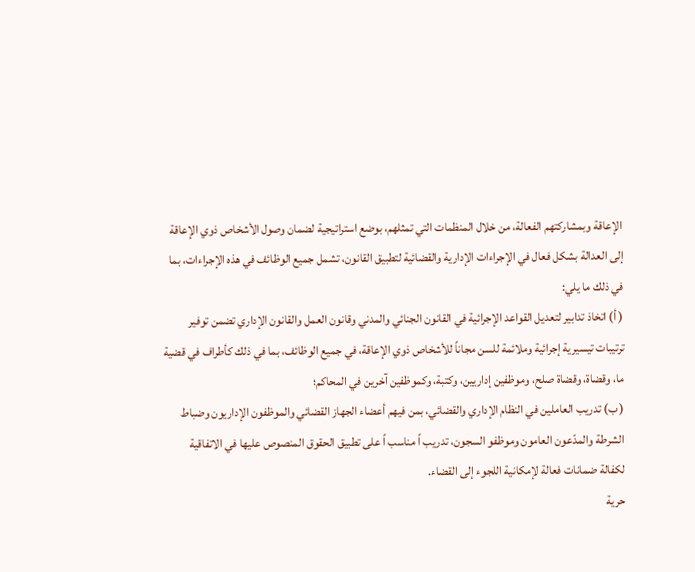الإعاقة وبمشاركتهم الفعالة، من خلال المنظمات التي تمثلهم، بوضع استراتيجية لضمان وصول الأشخاص ذوي الإعاقة إلى العدالة بشكل فعال في الإجراءات الإدارية والقضائية لتطبيق القانون، تشمل جميع الوظائف في هذه الإجراءات، بما في ذلك ما يلي:
( أ) اتخاذ تدابير لتعديل القواعد الإجرائية في القانون الجنائي والمدني وقانون العمل والقانون الإداري تضمن توفير ترتيبات تيسيرية إجرائية وملائمة للسن مجاناً للأشخاص ذوي الإعاقة، في جميع الوظائف، بما في ذلك كأطراف في قضية ما، وقضاة، وقضاة صلح، وموظفين إداريين، وكتبة، وكموظفين آخرين في المحاكم؛
( ب) تدريب العاملين في النظام الإداري والقضائي، بمن فيهم أعضاء الجهاز القضائي والموظفون الإداريون وضباط الشرطة والمدّعون العامون وموظفو السجون، تدريب اً مناسب اً على تطبيق الحقوق المنصوص عليها في الاتفاقية لكفالة ضمانات فعالة لإمكانية اللجوء إلى القضاء.
حرية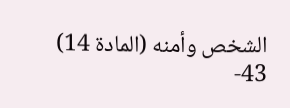الشخص وأمنه (المادة 14)
43-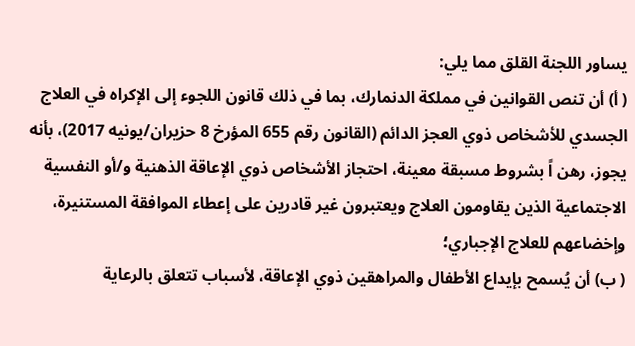يساور اللجنة القلق مما يلي:
( أ) أن تنص القوانين في مملكة الدنمارك، بما في ذلك قانون اللجوء إلى الإكراه في العلاج الجسدي للأشخاص ذوي العجز الدائم (القانون رقم 655 المؤرخ 8 حزيران/يونيه 2017)، بأنه يجوز، رهن اً بشروط مسبقة معينة، احتجاز الأشخاص ذوي الإعاقة الذهنية و/أو النفسية الاجتماعية الذين يقاومون العلاج ويعتبرون غير قادرين على إعطاء الموافقة المستنيرة، وإخضاعهم للعلاج الإجباري؛
( ب) أن يُسمح بإيداع الأطفال والمراهقين ذوي الإعاقة، لأسباب تتعلق بالرعاية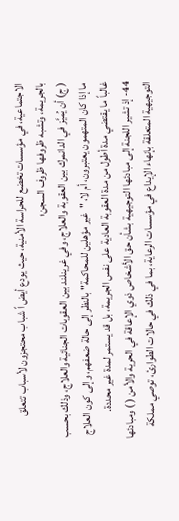الاجتماعية، في مؤسسات تخضع للحراسة الأمنية، حيث يودع أيض اً شباب محتجزون لأسباب تتعلق بالجريمة، وتشبه ظروفها ظروف السجن؛
( ج) أن يُميَّز في الدانمرك بين العقوبة والعلاج، وفي غرينلند بين العقوبات الجنائية والعلاج، وذلك بحسب ما إذا كان المتهمون يعتبرون، أم لا، "غير مؤهلين للمحاكمة" بالنظر إلى حالة ضعفهم، وإلى كون العلاج غالباً ما يقتضي مدة أطول من مدة العقوبة العادية على نفس الجريمة، بل قد يستمر لمدة غير محددة.
44- إذ تشير اللجنة إلى مبادئها التوجيهية بشأن حق الأشخاص ذوي الإعاقة في الحرية والأمن ( ) ومبادئها التوجيهية المتعلقة بإنهاء الإيداع في مؤسسات الرعاية، بما في ذلك في حالات الطوارئ، توصي مملكة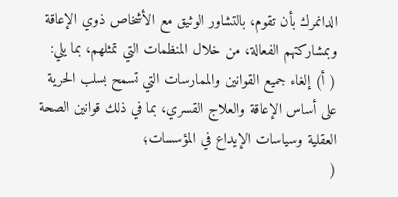الدانمرك بأن تقوم، بالتشاور الوثيق مع الأشخاص ذوي الإعاقة وبمشاركتهم الفعالة، من خلال المنظمات التي تمثلهم، بما يلي:
( أ) إلغاء جميع القوانين والممارسات التي تسمح بسلب الحرية على أساس الإعاقة والعلاج القسري، بما في ذلك قوانين الصحة العقلية وسياسات الإيداع في المؤسسات؛
(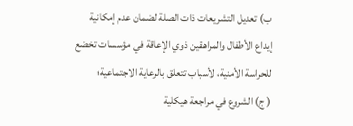ب) تعديل التشريعات ذات الصلة لضمان عدم إمكانية إيداع الأطفال والمراهقين ذوي الإعاقة في مؤسسات تخضع للحراسة الأمنية، لأسباب تتعلق بالرعاية الاجتماعية؛
( ج) الشروع في مراجعة هيكلية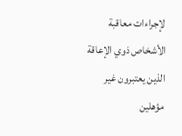لإجراءات معاقبة الأشخاص ذوي الإعاقة الذين يعتبرون غير مؤهلين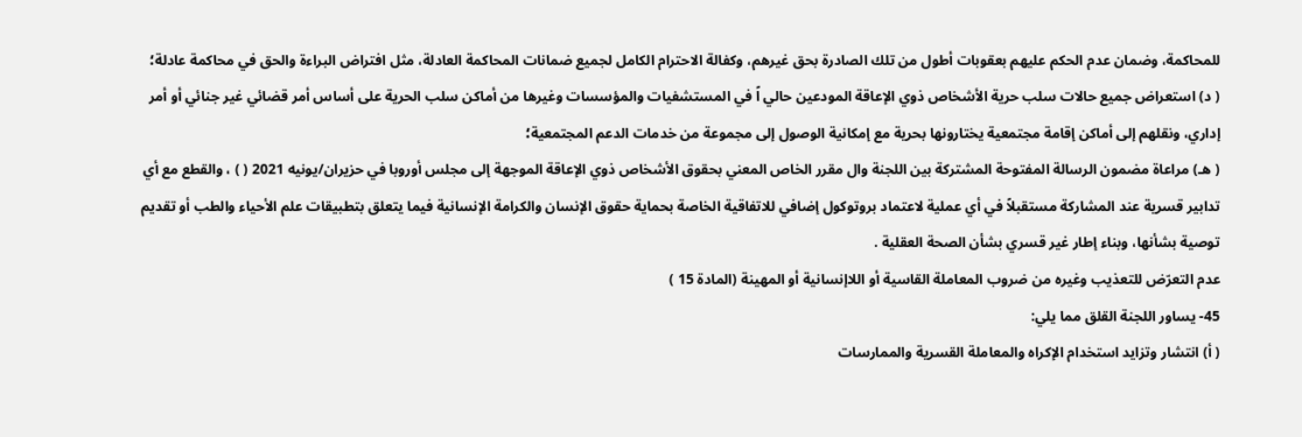للمحاكمة، وضمان عدم الحكم عليهم بعقوبات أطول من تلك الصادرة بحق غيرهم، وكفالة الاحترام الكامل لجميع ضمانات المحاكمة العادلة، مثل افتراض البراءة والحق في محاكمة عادلة؛
( د) استعراض جميع حالات سلب حرية الأشخاص ذوي الإعاقة المودعين حالي اً في المستشفيات والمؤسسات وغيرها من أماكن سلب الحرية على أساس أمر قضائي غير جنائي أو أمر إداري، ونقلهم إلى أماكن إقامة مجتمعية يختارونها بحرية مع إمكانية الوصول إلى مجموعة من خدمات الدعم المجتمعية؛
( هـ) مراعاة مضمون الرسالة المفتوحة المشتركة بين اللجنة وال مقرر الخاص المعني بحقوق الأشخاص ذوي الإعاقة الموجهة إلى مجلس أوروبا في حزيران/يونيه 2021 ( ) ، والقطع مع أي تدابير قسرية عند المشاركة مستقبلاً في أي عملية لاعتماد بروتوكول إضافي للاتفاقية الخاصة بحماية حقوق الإنسان والكرامة الإنسانية فيما يتعلق بتطبيقات علم الأحياء والطب أو تقديم توصية بشأنها، وبناء إطار غير قسري بشأن الصحة العقلية .
عدم التعرّض للتعذيب وغيره من ضروب المعاملة القاسية أو اللاإنسانية أو المهينة (المادة 15 )
45- يساور اللجنة القلق مما يلي:
( أ) انتشار وتزايد استخدام الإكراه والمعاملة القسرية والممارسات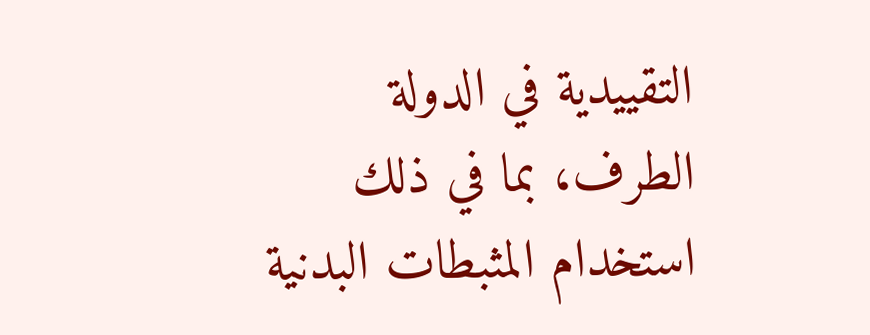التقييدية في الدولة الطرف، بما في ذلك استخدام المثبطات البدنية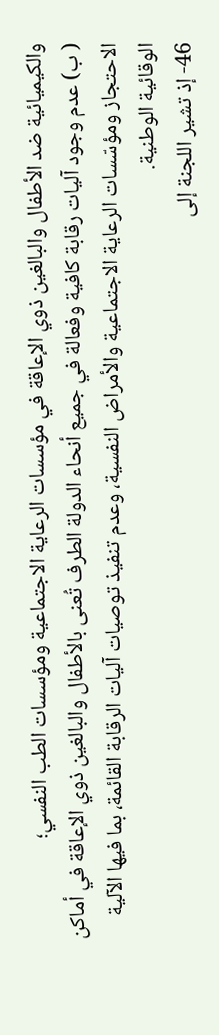والكيميائية ضد الأطفال والبالغين ذوي الإعاقة في مؤسسات الرعاية الاجتماعية ومؤسسات الطب النفسي؛
( ب) عدم وجود آليات رقابة كافية وفعالة في جميع أنحاء الدولة الطرف تُعنى بالأطفال والبالغين ذوي الإعاقة في أماكن الاحتجاز ومؤسّسات الرعاية الاجتماعية والأمراض النفسية، وعدم تنفيذ توصيات آليات الرقابة القائمة، بما فيها الآلية الوقائية الوطنية.
46- إذ تشير اللجنة إلى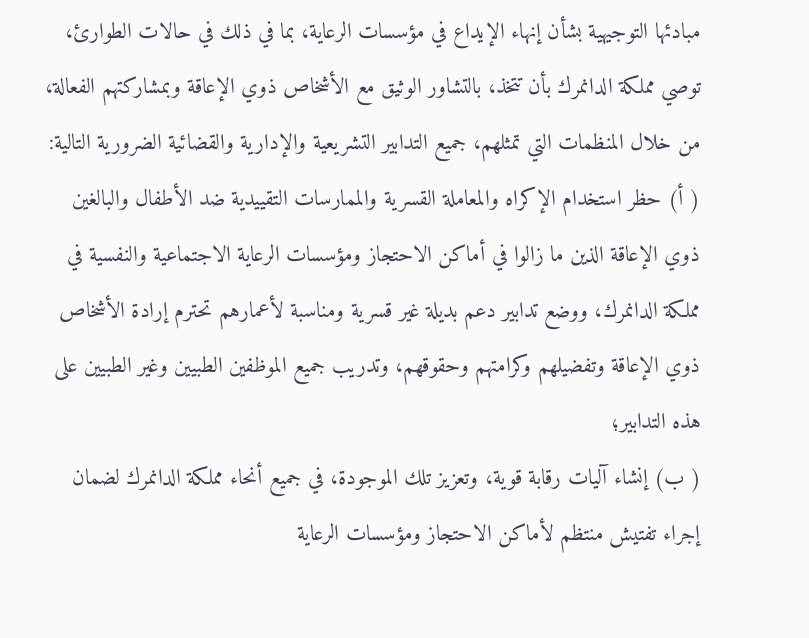مبادئها التوجيهية بشأن إنهاء الإيداع في مؤسسات الرعاية، بما في ذلك في حالات الطوارئ، توصي مملكة الدانمرك بأن تتخذ، بالتشاور الوثيق مع الأشخاص ذوي الإعاقة وبمشاركتهم الفعالة، من خلال المنظمات التي تمثلهم، جميع التدابير التشريعية والإدارية والقضائية الضرورية التالية:
( أ) حظر استخدام الإكراه والمعاملة القسرية والممارسات التقييدية ضد الأطفال والبالغين ذوي الإعاقة الذين ما زالوا في أماكن الاحتجاز ومؤسسات الرعاية الاجتماعية والنفسية في مملكة الدانمرك، ووضع تدابير دعم بديلة غير قسرية ومناسبة لأعمارهم تحترم إرادة الأشخاص ذوي الإعاقة وتفضيلهم وكرامتهم وحقوقهم، وتدريب جميع الموظفين الطبيين وغير الطبيين على هذه التدابير؛
( ب) إنشاء آليات رقابة قوية، وتعزيز تلك الموجودة، في جميع أنحاء مملكة الدانمرك لضمان إجراء تفتيش منتظم لأماكن الاحتجاز ومؤسسات الرعاية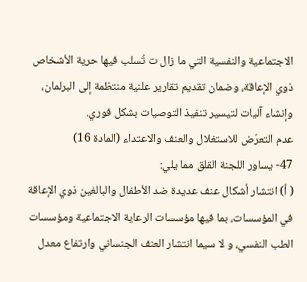الاجتماعية والنفسية التي ما زال ت تُسلب فيها حرية الأشخاص ذوي الإعاقة، وضمان تقديم تقارير علنية منتظمة إلى البرلمان، وإنشاء آليات لتيسير تنفيذ التوصيات بشكل فوري.
عدم التعرّض للاستغلال والعنف والاعتداء (المادة 16)
47- يساور اللجنة القلق مما يلي:
( أ) انتشار أشكال عنف عديدة ضد الأطفال والبالغين ذوي الإعاقة في المؤسسات، بما فيها مؤسسات الرعاية الاجتماعية ومؤسسات الطب النفسي، و لا سيما انتشار العنف الجنساني وارتفاع معدل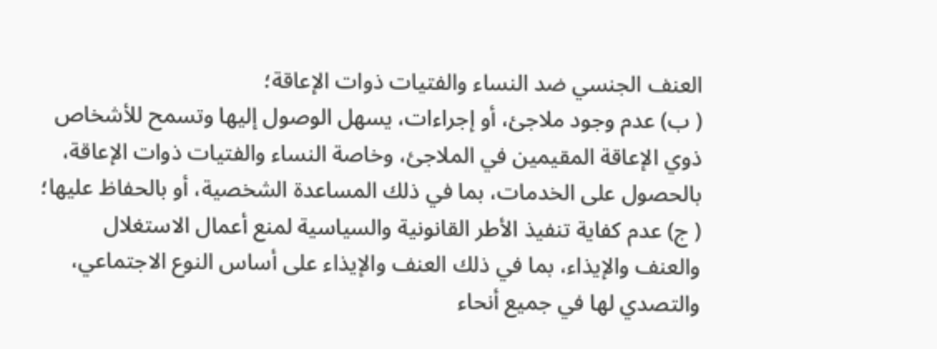العنف الجنسي ضد النساء والفتيات ذوات الإعاقة؛
( ب) عدم وجود ملاجئ، أو إجراءات، يسهل الوصول إليها وتسمح للأشخاص ذوي الإعاقة المقيمين في الملاجئ، وخاصة النساء والفتيات ذوات الإعاقة، بالحصول على الخدمات، بما في ذلك المساعدة الشخصية، أو بالحفاظ عليها؛
( ج) عدم كفاية تنفيذ الأطر القانونية والسياسية لمنع أعمال الاستغلال والعنف والإيذاء، بما في ذلك العنف والإيذاء على أساس النوع الاجتماعي، والتصدي لها في جميع أنحاء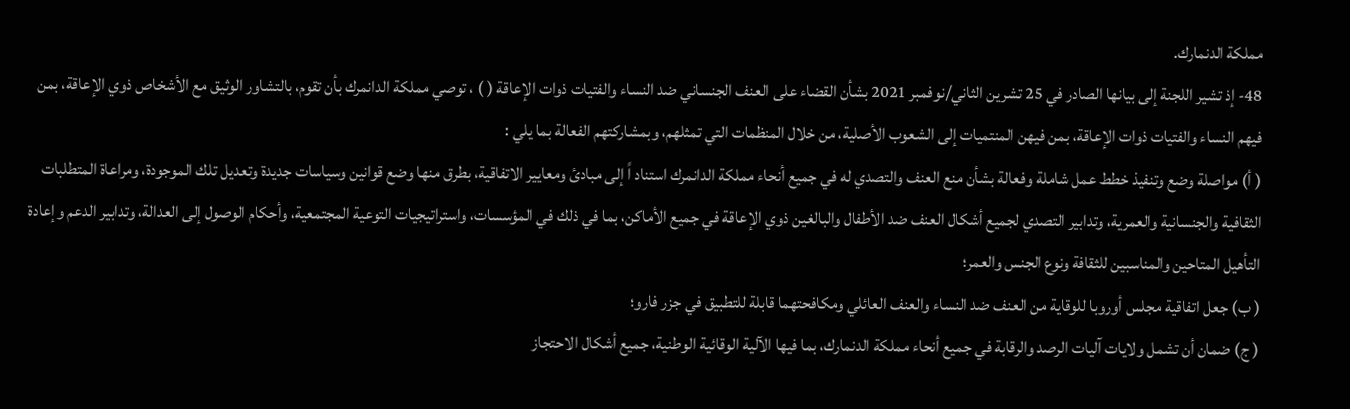مملكة الدنمارك.
48- إذ تشير اللجنة إلى بيانها الصادر في 25 تشرين الثاني/نوفمبر 2021 بشأن القضاء على العنف الجنساني ضد النساء والفتيات ذوات الإعاقة ( ) ، توصي مملكة الدانمرك بأن تقوم، بالتشاور الوثيق مع الأشخاص ذوي الإعاقة، بمن فيهم النساء والفتيات ذوات الإعاقة، بمن فيهن المنتميات إلى الشعوب الأصلية، من خلال المنظمات التي تمثلهم، وبمشاركتهم الفعالة بما يلي :
( أ) مواصلة وضع وتنفيذ خطط عمل شاملة وفعالة بشأن منع العنف والتصدي له في جميع أنحاء مملكة الدانمرك استناد اً إلى مبادئ ومعايير الاتفاقية، بطرق منها وضع قوانين وسياسات جديدة وتعديل تلك الموجودة، ومراعاة المتطلبات الثقافية والجنسانية والعمرية، وتدابير التصدي لجميع أشكال العنف ضد الأطفال والبالغين ذوي الإعاقة في جميع الأماكن، بما في ذلك في المؤسسات، واستراتيجيات التوعية المجتمعية، وأحكام الوصول إلى العدالة، وتدابير الدعم وإعادة التأهيل المتاحين والمناسبين للثقافة ونوع الجنس والعمر؛
( ب) جعل اتفاقية مجلس أوروبا للوقاية من العنف ضد النساء والعنف العائلي ومكافحتهما قابلة للتطبيق في جزر فارو؛
( ج) ضمان أن تشمل ولايات آليات الرصد والرقابة في جميع أنحاء مملكة الدنمارك، بما فيها الآلية الوقائية الوطنية، جميع أشكال الاحتجاز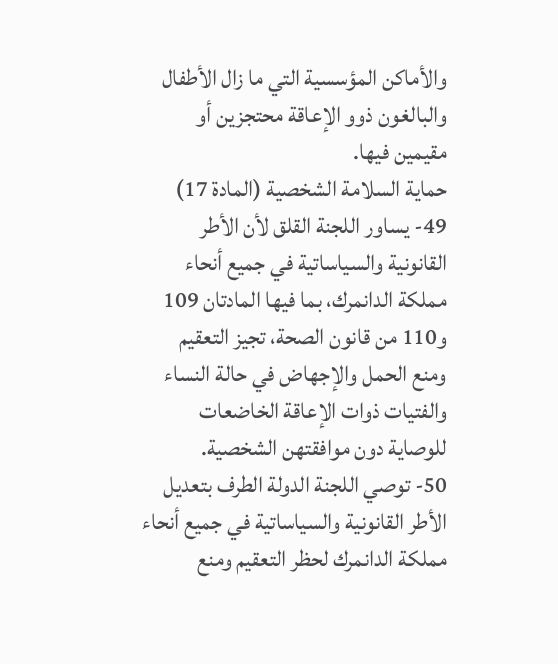والأماكن المؤسسية التي ما زال الأطفال والبالغون ذوو الإعاقة محتجزين أو مقيمين فيها.
حماية السلامة الشخصية (المادة 17)
49- يساور اللجنة القلق لأن الأطر القانونية والسياساتية في جميع أنحاء مملكة الدانمرك، بما فيها المادتان 109 و110 من قانون الصحة، تجيز التعقيم ومنع الحمل والإجهاض في حالة النساء والفتيات ذوات الإعاقة الخاضعات للوصاية دون موافقتهن الشخصية.
50- توصي اللجنة الدولة الطرف بتعديل الأطر القانونية والسياساتية في جميع أنحاء مملكة الدانمرك لحظر التعقيم ومنع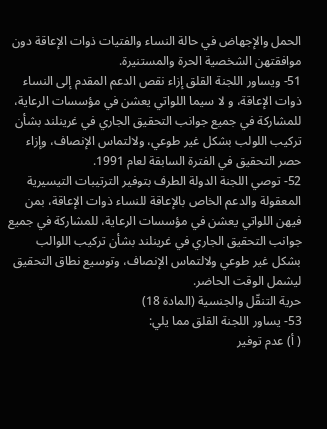الحمل والإجهاض في حالة النساء والفتيات ذوات الإعاقة دون موافقتهن الشخصية الحرة والمستنيرة.
51- ويساور اللجنة القلق إزاء نقص الدعم المقدم إلى النساء ذوات الإعاقة، و لا سيما اللواتي يعشن في مؤسسات الرعاية، للمشاركة في جميع جوانب التحقيق الجاري في غرينلند بشأن تركيب اللولب بشكل غير طوعي، ولالتماس الإنصاف، وإزاء حصر التحقيق في الفترة السابقة لعام 1991.
52- توصي اللجنة الدولة الطرف بتوفير الترتيبات التيسيرية المعقولة والدعم الخاص بالإعاقة للنساء ذوات الإعاقة، بمن فيهن اللواتي يعشن في مؤسسات الرعاية، للمشاركة في جميع جوانب التحقيق الجاري في غرينلند بشأن تركيب اللوالب بشكل غير طوعي ولالتماس الإنصاف، وتوسيع نطاق التحقيق ليشمل الوقت الحاضر.
حرية التنقّل والجنسية (المادة 18)
53- يساور اللجنة القلق مما يلي:
( أ) عدم توفير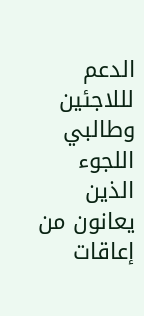الدعم لللاجئين وطالبي اللجوء الذين يعانون من إعاقات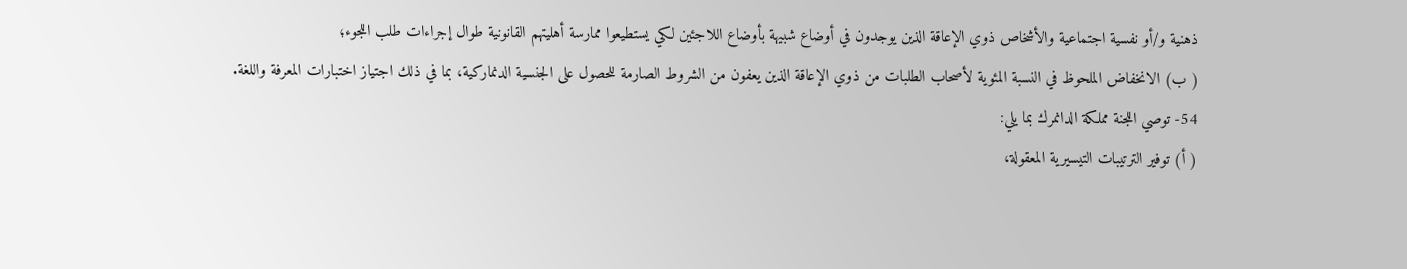ذهنية و/أو نفسية اجتماعية والأشخاص ذوي الإعاقة الذين يوجدون في أوضاع شبيهة بأوضاع اللاجئين لكي يستطيعوا ممارسة أهليتهم القانونية طوال إجراءات طلب اللجوء؛
( ب) الانخفاض الملحوظ في النسبة المئوية لأصحاب الطلبات من ذوي الإعاقة الذين يعفون من الشروط الصارمة للحصول على الجنسية الدنماركية، بما في ذلك اجتياز اختبارات المعرفة واللغة.
54- توصي اللجنة مملكة الدانمرك بما يلي:
( أ) توفير الترتيبات التيسيرية المعقولة،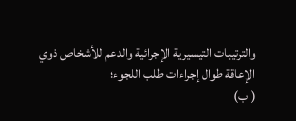والترتيبات التيسيرية الإجرائية والدعم للأشخاص ذوي الإعاقة طوال إجراءات طلب اللجوء؛
( ب)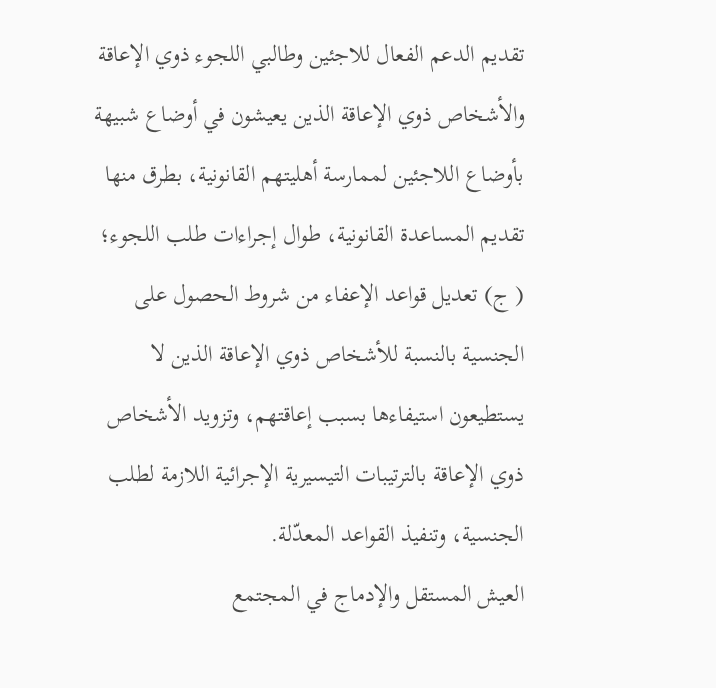تقديم الدعم الفعال للاجئين وطالبي اللجوء ذوي الإعاقة والأشخاص ذوي الإعاقة الذين يعيشون في أوضاع شبيهة بأوضاع اللاجئين لممارسة أهليتهم القانونية، بطرق منها تقديم المساعدة القانونية، طوال إجراءات طلب اللجوء؛
( ج) تعديل قواعد الإعفاء من شروط الحصول على الجنسية بالنسبة للأشخاص ذوي الإعاقة الذين لا يستطيعون استيفاءها بسبب إعاقتهم، وتزويد الأشخاص ذوي الإعاقة بالترتيبات التيسيرية الإجرائية اللازمة لطلب الجنسية، وتنفيذ القواعد المعدّلة.
العيش المستقل والإدماج في المجتمع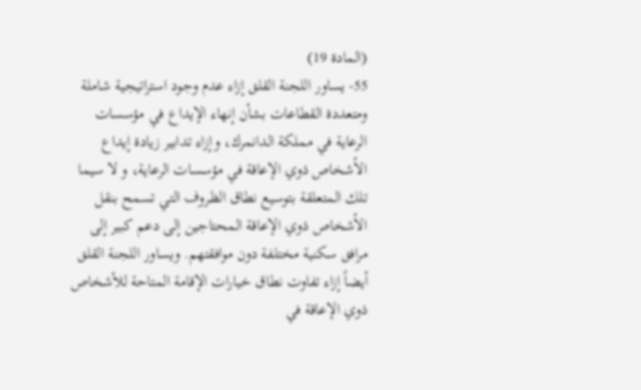(المادة 19)
55- يساور اللجنة القلق إزاء عدم وجود استراتيجية شاملة ومتعددة القطاعات بشأن إنهاء الإيداع في مؤسسات الرعاية في مملكة الدانمرك، وإزاء تدابير زيادة إيداع الأشخاص ذوي الإعاقة في مؤسسات الرعاية، و لا سيما تلك المتعلقة بتوسيع نطاق الظروف التي تسمح بنقل الأشخاص ذوي الإعاقة المحتاجين إلى دعم كبير إلى مرافق سكنية مختلفة دون موافقتهم. ويساور اللجنة القلق أيضاً إزاء تفاوت نطاق خيارات الإقامة المتاحة للأشخاص ذوي الإعاقة في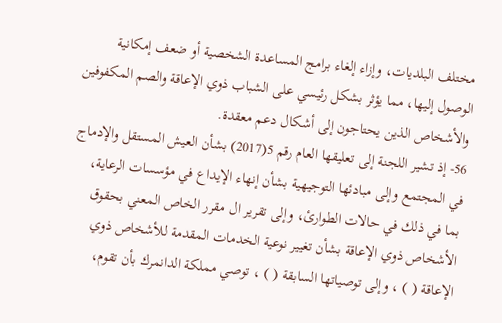مختلف البلديات، وإزاء إلغاء برامج المساعدة الشخصية أو ضعف إمكانية الوصول إليها، مما يؤثر بشكل رئيسي على الشباب ذوي الإعاقة والصم المكفوفين والأشخاص الذين يحتاجون إلى أشكال دعم معقدة.
56- إذ تشير اللجنة إلى تعليقها العام رقم 5(2017) بشأن العيش المستقل والإدماج في المجتمع وإلى مبادئها التوجيهية بشأن إنهاء الإيداع في مؤسسات الرعاية، بما في ذلك في حالات الطوارئ، وإلى تقرير ال مقرر الخاص المعني بحقوق الأشخاص ذوي الإعاقة بشأن تغيير نوعية الخدمات المقدمة للأشخاص ذوي الإعاقة ( ) ، وإلى توصياتها السابقة ( ) ، توصي مملكة الدانمرك بأن تقوم،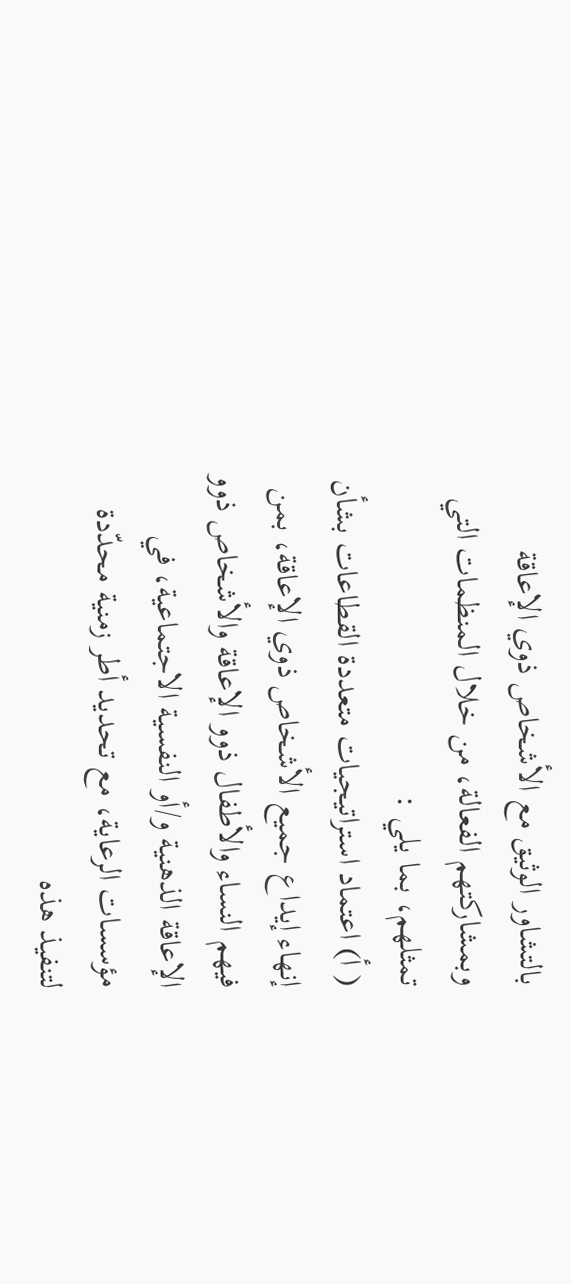بالتشاور الوثيق مع الأشخاص ذوي الإعاقة وبمشاركتهم الفعالة، من خلال المنظمات التي تمثلهم، بما يلي :
( أ) اعتماد استراتيجيات متعددة القطاعات بشأن إنهاء إيداع جميع الأشخاص ذوي الإعاقة، بمن فيهم النساء والأطفال ذوو الإعاقة والأشخاص ذوو الإعاقة الذهنية و/أو النفسية الاجتماعية، في مؤسسات الرعاية، مع تحديد أطر زمنية محدّدة لتنفيذ هذه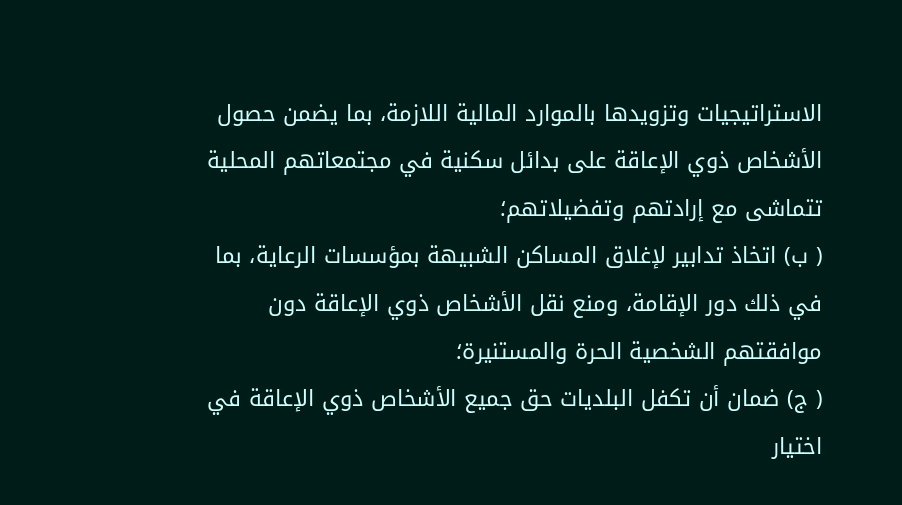الاستراتيجيات وتزويدها بالموارد المالية اللازمة، بما يضمن حصول الأشخاص ذوي الإعاقة على بدائل سكنية في مجتمعاتهم المحلية تتماشى مع إرادتهم وتفضيلاتهم؛
( ب) اتخاذ تدابير لإغلاق المساكن الشبيهة بمؤسسات الرعاية، بما في ذلك دور الإقامة، ومنع نقل الأشخاص ذوي الإعاقة دون موافقتهم الشخصية الحرة والمستنيرة؛
( ج) ضمان أن تكفل البلديات حق جميع الأشخاص ذوي الإعاقة في اختيار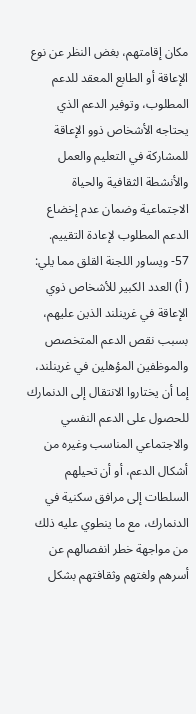مكان إقامتهم، بغض النظر عن نوع الإعاقة أو الطابع المعقد للدعم المطلوب، وتوفير الدعم الذي يحتاجه الأشخاص ذوو الإعاقة للمشاركة في التعليم والعمل والأنشطة الثقافية والحياة الاجتماعية وضمان عدم إخضاع الدعم المطلوب لإعادة التقييم.
57- ويساور اللجنة القلق مما يلي:
( أ) العدد الكبير للأشخاص ذوي الإعاقة في غرينلند الذين عليهم، بسبب نقص الدعم المتخصص والموظفين المؤهلين في غرينلند، إما أن يختاروا الانتقال إلى الدنمارك للحصول على الدعم النفسي والاجتماعي المناسب وغيره من أشكال الدعم، أو أن تحيلهم السلطات إلى مرافق سكنية في الدنمارك، مع ما ينطوي عليه ذلك من مواجهة خطر انفصالهم عن أسرهم ولغتهم وثقافتهم بشكل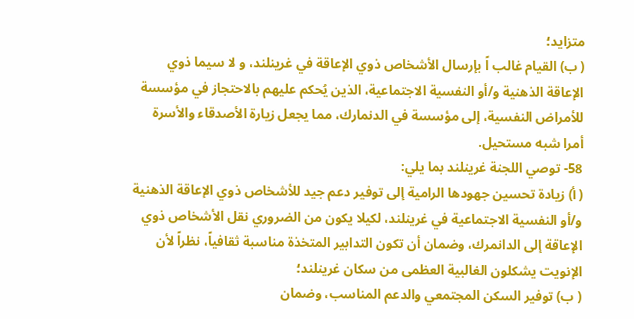متزايد؛
( ب) القيام غالب اً بإرسال الأشخاص ذوي الإعاقة في غرينلند، و لا سيما ذوي الإعاقة الذهنية و/أو النفسية الاجتماعية، الذين يُحكم عليهم بالاحتجاز في مؤسسة للأمراض النفسية، إلى مؤسسة في الدنمارك، مما يجعل زيارة الأصدقاء والأسرة أمرا شبه مستحيل.
58- توصي اللجنة غرينلند بما يلي:
( أ) زيادة تحسين جهودها الرامية إلى توفير دعم جيد للأشخاص ذوي الإعاقة الذهنية و/أو النفسية الاجتماعية في غرينلند، لكيلا يكون من الضروري نقل الأشخاص ذوي الإعاقة إلى الدانمرك، وضمان أن تكون التدابير المتخذة مناسبة ثقافياً، نظراً لأن الإنويت يشكلون الغالبية العظمى من سكان غرينلند؛
( ب) توفير السكن المجتمعي والدعم المناسب، وضمان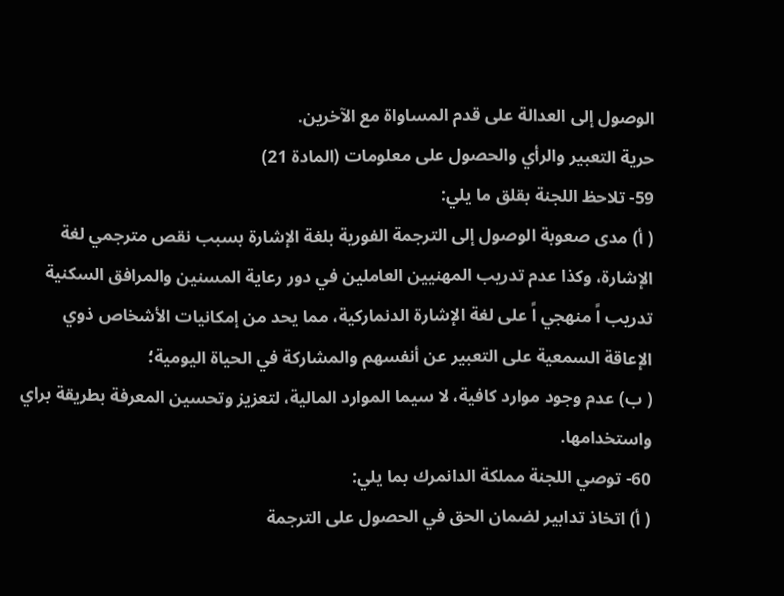الوصول إلى العدالة على قدم المساواة مع الآخرين.
حرية التعبير والرأي والحصول على معلومات (المادة 21)
59- تلاحظ اللجنة بقلق ما يلي:
( أ) مدى صعوبة الوصول إلى الترجمة الفورية بلغة الإشارة بسبب نقص مترجمي لغة الإشارة، وكذا عدم تدريب المهنيين العاملين في دور رعاية المسنين والمرافق السكنية تدريب اً منهجي اً على لغة الإشارة الدنماركية، مما يحد من إمكانيات الأشخاص ذوي الإعاقة السمعية على التعبير عن أنفسهم والمشاركة في الحياة اليومية؛
( ب) عدم وجود موارد كافية، لا سيما الموارد المالية، لتعزيز وتحسين المعرفة بطريقة براي واستخدامها.
60- توصي اللجنة مملكة الدانمرك بما يلي:
( أ) اتخاذ تدابير لضمان الحق في الحصول على الترجمة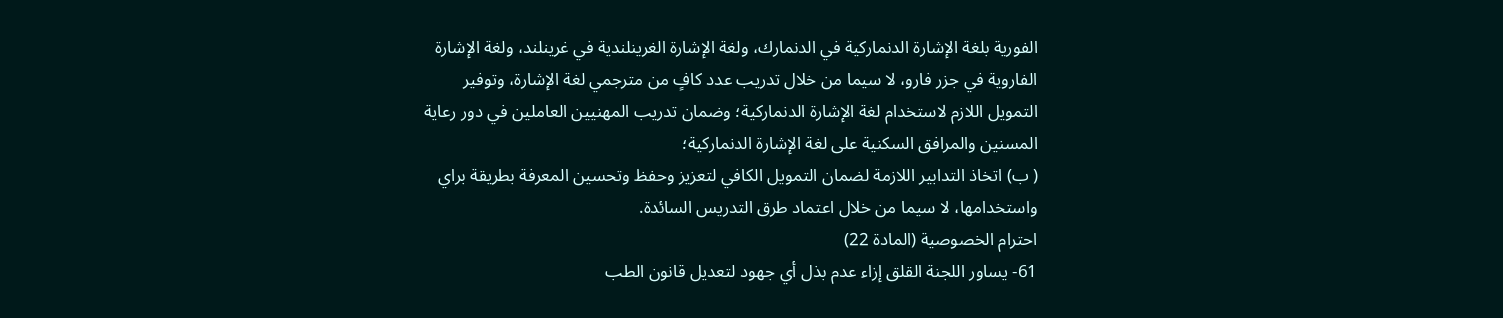الفورية بلغة الإشارة الدنماركية في الدنمارك، ولغة الإشارة الغرينلندية في غرينلند، ولغة الإشارة الفاروية في جزر فارو، لا سيما من خلال تدريب عدد كافٍ من مترجمي لغة الإشارة، وتوفير التمويل اللازم لاستخدام لغة الإشارة الدنماركية؛ وضمان تدريب المهنيين العاملين في دور رعاية المسنين والمرافق السكنية على لغة الإشارة الدنماركية؛
( ب) اتخاذ التدابير اللازمة لضمان التمويل الكافي لتعزيز وحفظ وتحسين المعرفة بطريقة براي واستخدامها، لا سيما من خلال اعتماد طرق التدريس السائدة.
احترام الخصوصية (المادة 22)
61- يساور اللجنة القلق إزاء عدم بذل أي جهود لتعديل قانون الطب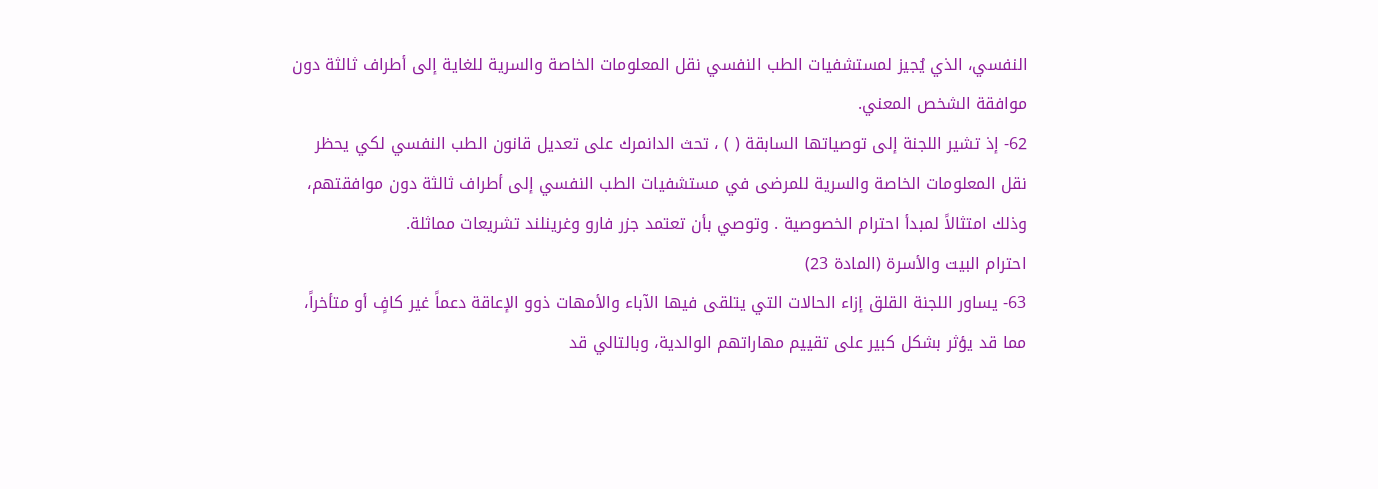النفسي، الذي يُجيز لمستشفيات الطب النفسي نقل المعلومات الخاصة والسرية للغاية إلى أطراف ثالثة دون موافقة الشخص المعني.
62- إذ تشير اللجنة إلى توصياتها السابقة ( ) ، تحث الدانمرك على تعديل قانون الطب النفسي لكي يحظر نقل المعلومات الخاصة والسرية للمرضى في مستشفيات الطب النفسي إلى أطراف ثالثة دون موافقتهم، وذلك امتثالاً لمبدأ احترام الخصوصية . وتوصي بأن تعتمد جزر فارو وغرينلند تشريعات مماثلة.
احترام البيت والأسرة (المادة 23)
63- يساور اللجنة القلق إزاء الحالات التي يتلقى فيها الآباء والأمهات ذوو الإعاقة دعماً غير كافٍ أو متأخراً، مما قد يؤثر بشكل كبير على تقييم مهاراتهم الوالدية، وبالتالي قد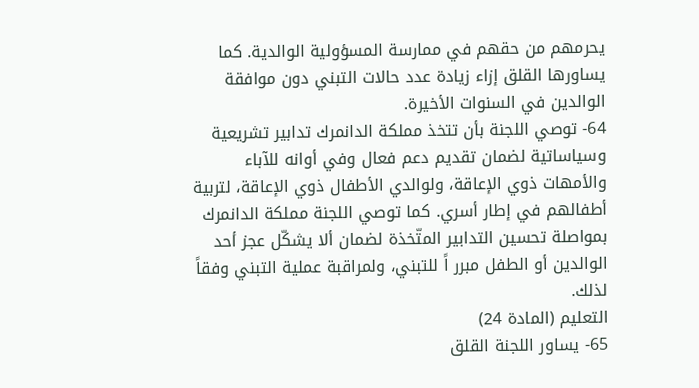يحرمهم من حقهم في ممارسة المسؤولية الوالدية. كما يساورها القلق إزاء زيادة عدد حالات التبني دون موافقة الوالدين في السنوات الأخيرة.
64- توصي اللجنة بأن تتخذ مملكة الدانمرك تدابير تشريعية وسياساتية لضمان تقديم دعم فعال وفي أوانه للآباء والأمهات ذوي الإعاقة، ولوالدي الأطفال ذوي الإعاقة، لتربية أطفالهم في إطار أسري. كما توصي اللجنة مملكة الدانمرك بمواصلة تحسين التدابير المتّخذة لضمان ألا يشكّل عجز أحد الوالدين أو الطفل مبرر اً للتبني، ولمراقبة عملية التبني وفقاً لذلك.
التعليم (المادة 24)
65- يساور اللجنة القلق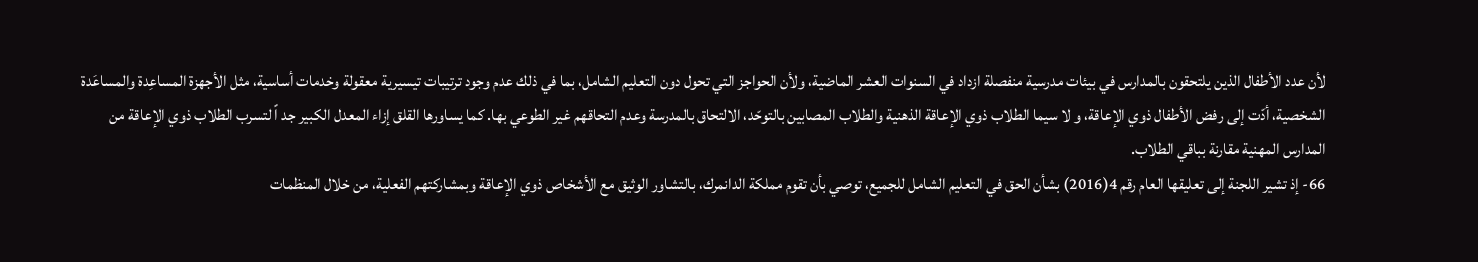لأن عدد الأطفال الذين يلتحقون بالمدارس في بيئات مدرسية منفصلة ازداد في السنوات العشر الماضية، ولأن الحواجز التي تحول دون التعليم الشامل، بما في ذلك عدم وجود ترتيبات تيسيرية معقولة وخدمات أساسية، مثل الأجهزة المساعِدة والمساعَدة الشخصية، أدّت إلى رفض الأطفال ذوي الإعاقة، و لا سيما الطلاب ذوي الإعاقة الذهنية والطلاب المصابين بالتوحّد، الالتحاق بالمدرسة وعدم التحاقهم غير الطوعي بها. كما يساورها القلق إزاء المعدل الكبير جد اً لتسرب الطلاب ذوي الإعاقة من المدارس المهنية مقارنة بباقي الطلاب.
66- إذ تشير اللجنة إلى تعليقها العام رقم 4(2016) بشأن الحق في التعليم الشامل للجميع، توصي بأن تقوم مملكة الدانمرك، بالتشاور الوثيق مع الأشخاص ذوي الإعاقة وبمشاركتهم الفعلية، من خلال المنظمات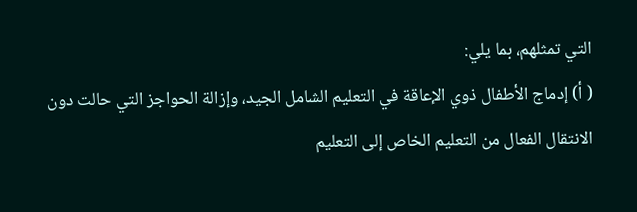التي تمثلهم، بما يلي:
( أ) إدماج الأطفال ذوي الإعاقة في التعليم الشامل الجيد، وإزالة الحواجز التي حالت دون الانتقال الفعال من التعليم الخاص إلى التعليم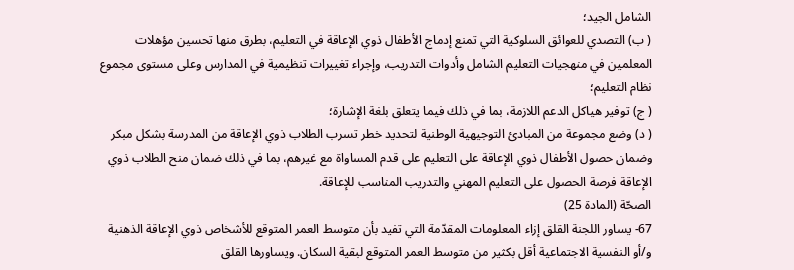الشامل الجيد؛
( ب) التصدي للعوائق السلوكية التي تمنع إدماج الأطفال ذوي الإعاقة في التعليم، بطرق منها تحسين مؤهلات المعلمين في منهجيات التعليم الشامل وأدوات التدريب، وإجراء تغييرات تنظيمية في المدارس وعلى مستوى مجموع نظام التعليم؛
( ج) توفير هياكل الدعم اللازمة، بما في ذلك فيما يتعلق بلغة الإشارة؛
( د) وضع مجموعة من المبادئ التوجيهية الوطنية لتحديد خطر تسرب الطلاب ذوي الإعاقة من المدرسة بشكل مبكر وضمان حصول الأطفال ذوي الإعاقة على التعليم على قدم المساواة مع غيرهم، بما في ذلك ضمان منح الطلاب ذوي الإعاقة فرصة الحصول على التعليم المهني والتدريب المناسب للإعاقة.
الصحّة (المادة 25)
67- يساور اللجنة القلق إزاء المعلومات المقدّمة التي تفيد بأن متوسط العمر المتوقع للأشخاص ذوي الإعاقة الذهنية و/أو النفسية الاجتماعية أقل بكثير من متوسط العمر المتوقع لبقية السكان. ويساورها القلق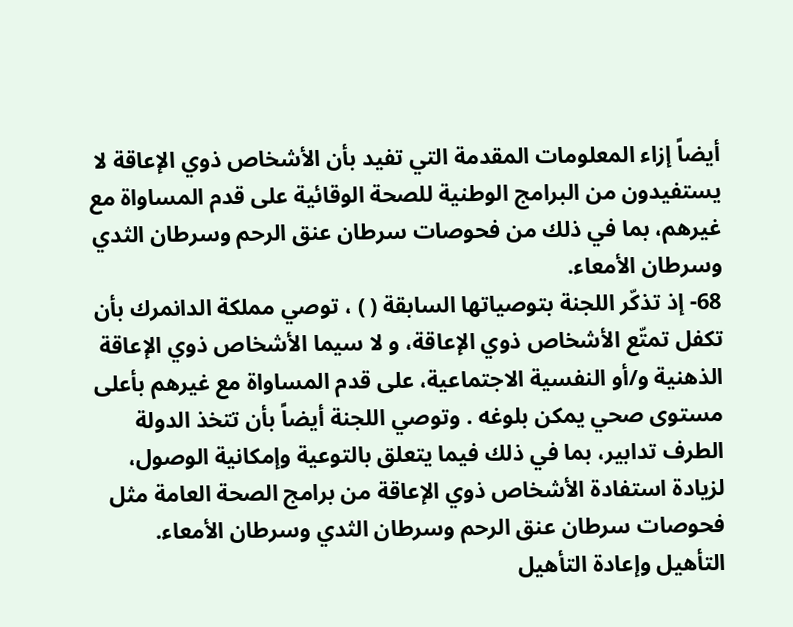أيضاً إزاء المعلومات المقدمة التي تفيد بأن الأشخاص ذوي الإعاقة لا يستفيدون من البرامج الوطنية للصحة الوقائية على قدم المساواة مع غيرهم، بما في ذلك من فحوصات سرطان عنق الرحم وسرطان الثدي وسرطان الأمعاء.
68- إذ تذكّر اللجنة بتوصياتها السابقة ( ) ، توصي مملكة الدانمرك بأن تكفل تمتّع الأشخاص ذوي الإعاقة، و لا سيما الأشخاص ذوي الإعاقة الذهنية و/أو النفسية الاجتماعية، على قدم المساواة مع غيرهم بأعلى مستوى صحي يمكن بلوغه . وتوصي اللجنة أيضاً بأن تتخذ الدولة الطرف تدابير، بما في ذلك فيما يتعلق بالتوعية وإمكانية الوصول، لزيادة استفادة الأشخاص ذوي الإعاقة من برامج الصحة العامة مثل فحوصات سرطان عنق الرحم وسرطان الثدي وسرطان الأمعاء.
التأهيل وإعادة التأهيل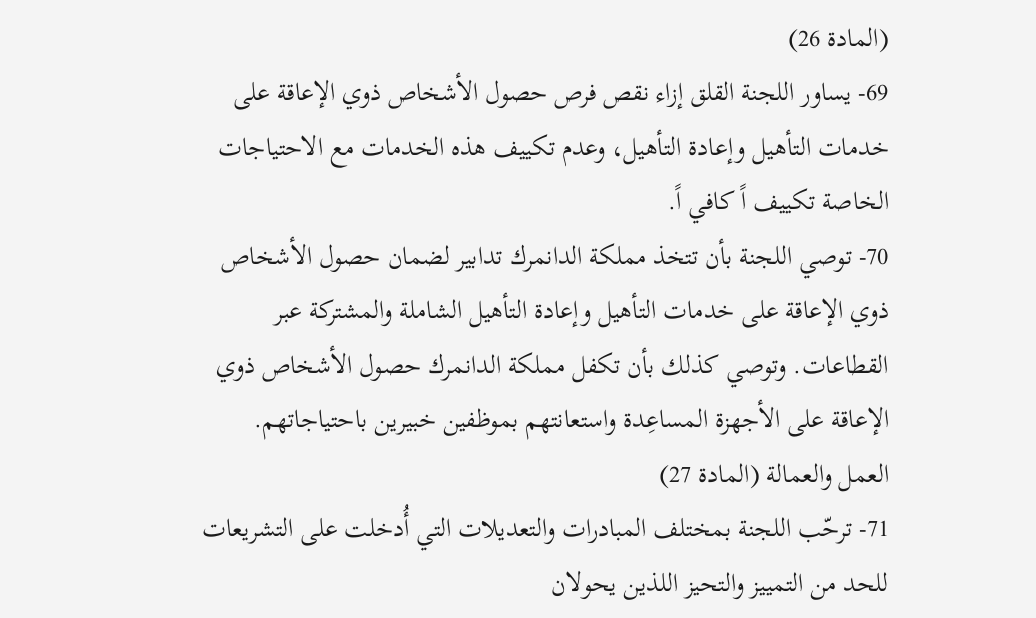(المادة 26)
69- يساور اللجنة القلق إزاء نقص فرص حصول الأشخاص ذوي الإعاقة على خدمات التأهيل وإعادة التأهيل، وعدم تكييف هذه الخدمات مع الاحتياجات الخاصة تكييف اً كافي اً.
70- توصي اللجنة بأن تتخذ مملكة الدانمرك تدابير لضمان حصول الأشخاص ذوي الإعاقة على خدمات التأهيل وإعادة التأهيل الشاملة والمشتركة عبر القطاعات. وتوصي كذلك بأن تكفل مملكة الدانمرك حصول الأشخاص ذوي الإعاقة على الأجهزة المساعِدة واستعانتهم بموظفين خبيرين باحتياجاتهم.
العمل والعمالة (المادة 27)
71- ترحّب اللجنة بمختلف المبادرات والتعديلات التي أُدخلت على التشريعات للحد من التمييز والتحيز اللذين يحولان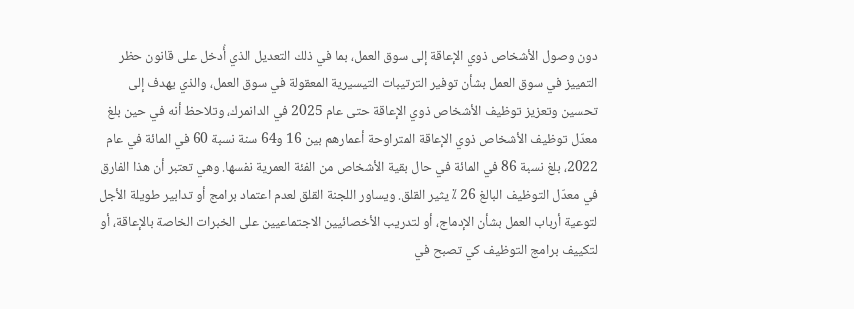دون وصول الأشخاص ذوي الإعاقة إلى سوق العمل، بما في ذلك التعديل الذي أُدخل على قانون حظر التمييز في سوق العمل بشأن توفير الترتيبات التيسيرية المعقولة في سوق العمل، والذي يهدف إلى تحسين وتعزيز توظيف الأشخاص ذوي الإعاقة حتى عام 2025 في الدانمرك، وتلاحظ أنه في حين بلغ معدّل توظيف الأشخاص ذوي الإعاقة المتراوحة أعمارهم بين 16 و64 سنة نسبة 60 في المائة في عام 2022، بلغ نسبة 86 في المائة في حال بقية الأشخاص من الفئة العمرية نفسها. وهي تعتبر أن هذا الفارق في معدّل التوظيف البالغ 26 ⁒ يثير القلق. ويساور اللجنة القلق لعدم اعتماد برامج أو تدابير طويلة الأجل لتوعية أرباب العمل بشأن الإدماج، أو لتدريب الأخصائيين الاجتماعيين على الخبرات الخاصة بالإعاقة، أو لتكييف برامج التوظيف كي تصبح في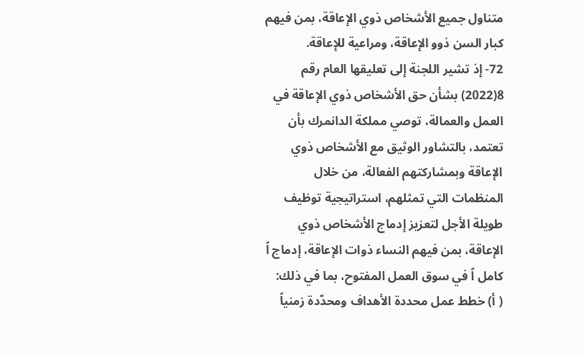متناول جميع الأشخاص ذوي الإعاقة، بمن فيهم كبار السن ذوو الإعاقة، ومراعية للإعاقة.
72- إذ تشير اللجنة إلى تعليقها العام رقم 8(2022) بشأن حق الأشخاص ذوي الإعاقة في العمل والعمالة، توصي مملكة الدانمرك بأن تعتمد، بالتشاور الوثيق مع الأشخاص ذوي الإعاقة وبمشاركتهم الفعالة، من خلال المنظمات التي تمثلهم، استراتيجية توظيف طويلة الأجل لتعزيز إدماج الأشخاص ذوي الإعاقة، بمن فيهم النساء ذوات الإعاقة، إدماج اً كامل اً في سوق العمل المفتوح، بما في ذلك:
( أ) خطط عمل محددة الأهداف ومحدّدة زمنياً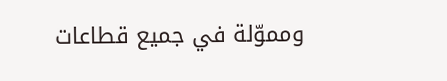ومموّلة في جميع قطاعات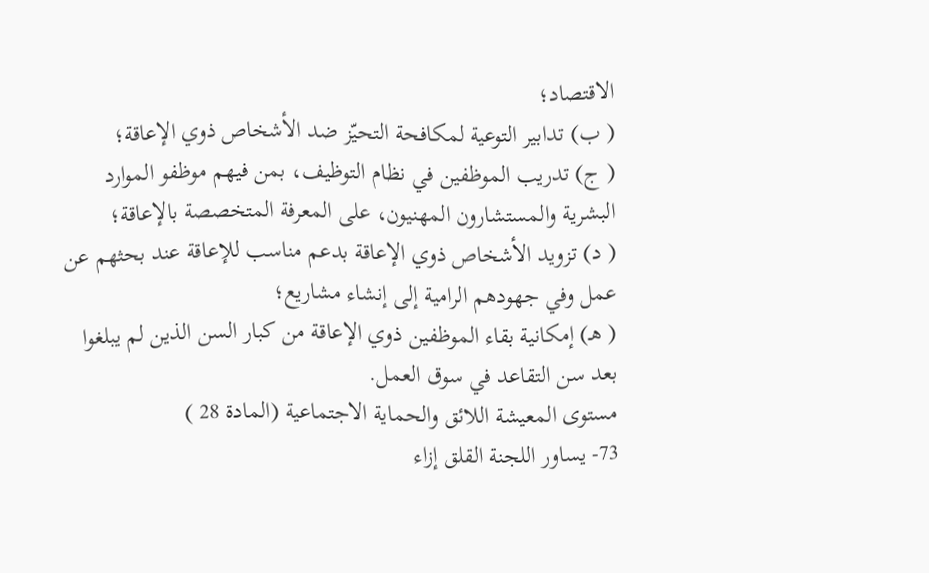الاقتصاد؛
( ب) تدابير التوعية لمكافحة التحيّز ضد الأشخاص ذوي الإعاقة؛
( ج) تدريب الموظفين في نظام التوظيف، بمن فيهم موظفو الموارد البشرية والمستشارون المهنيون، على المعرفة المتخصصة بالإعاقة؛
( د) تزويد الأشخاص ذوي الإعاقة بدعم مناسب للإعاقة عند بحثهم عن عمل وفي جهودهم الرامية إلى إنشاء مشاريع؛
( هـ) إمكانية بقاء الموظفين ذوي الإعاقة من كبار السن الذين لم يبلغوا بعد سن التقاعد في سوق العمل.
مستوى المعيشة اللائق والحماية الاجتماعية (المادة 28 )
73- يساور اللجنة القلق إزاء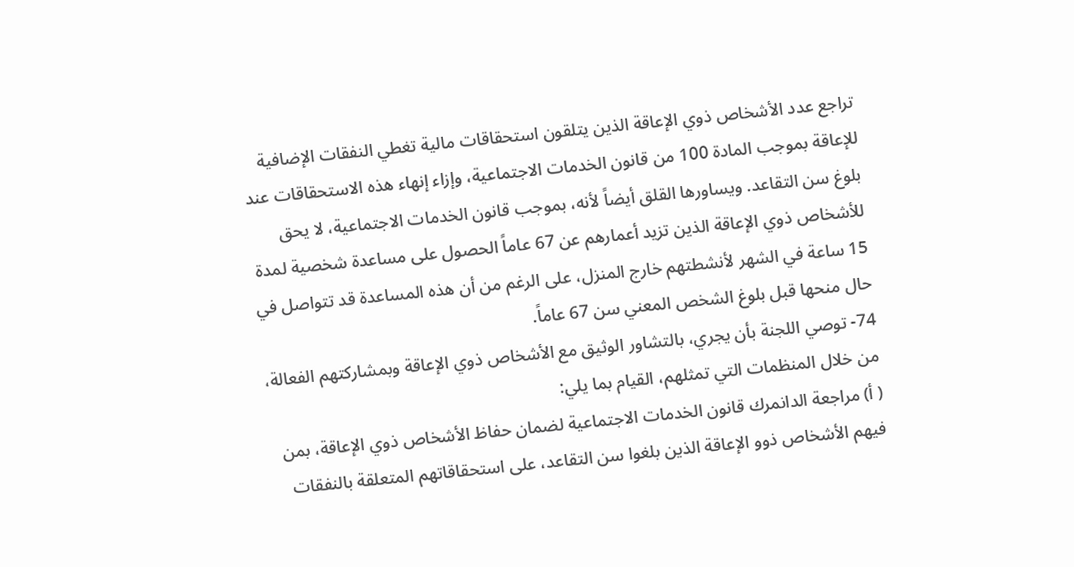تراجع عدد الأشخاص ذوي الإعاقة الذين يتلقون استحقاقات مالية تغطي النفقات الإضافية للإعاقة بموجب المادة 100 من قانون الخدمات الاجتماعية، وإزاء إنهاء هذه الاستحقاقات عند بلوغ سن التقاعد. ويساورها القلق أيضاً لأنه، بموجب قانون الخدمات الاجتماعية، لا يحق للأشخاص ذوي الإعاقة الذين تزيد أعمارهم عن 67 عاماً الحصول على مساعدة شخصية لمدة 15 ساعة في الشهر لأنشطتهم خارج المنزل، على الرغم من أن هذه المساعدة قد تتواصل في حال منحها قبل بلوغ الشخص المعني سن 67 عاماً.
74- توصي اللجنة بأن يجري، بالتشاور الوثيق مع الأشخاص ذوي الإعاقة وبمشاركتهم الفعالة، من خلال المنظمات التي تمثلهم، القيام بما يلي:
( أ) مراجعة الدانمرك قانون الخدمات الاجتماعية لضمان حفاظ الأشخاص ذوي الإعاقة، بمن فيهم الأشخاص ذوو الإعاقة الذين بلغوا سن التقاعد، على استحقاقاتهم المتعلقة بالنفقات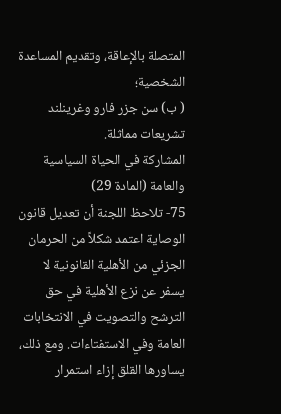المتصلة بالإعاقة، وتقديم المساعدة الشخصية؛
( ب) سن جزر فارو وغرينلند تشريعات مماثلة.
المشاركة في الحياة السياسية والعامة (المادة 29)
75- تلاحظ اللجنة أن تعديل قانون الوصاية اعتمد شكلاً من الحرمان الجزئي من الأهلية القانونية لا يسفر عن نزع الأهلية في حق الترشح والتصويت في الانتخابات العامة وفي الاستفتاءات. ومع ذلك، يساورها القلق إزاء استمرار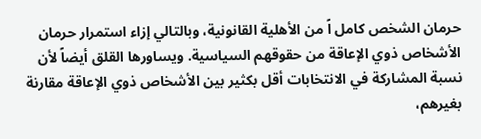حرمان الشخص كامل اً من الأهلية القانونية، وبالتالي إزاء استمرار حرمان الأشخاص ذوي الإعاقة من حقوقهم السياسية. ويساورها القلق أيضاً لأن نسبة المشاركة في الانتخابات أقل بكثير بين الأشخاص ذوي الإعاقة مقارنة بغيرهم،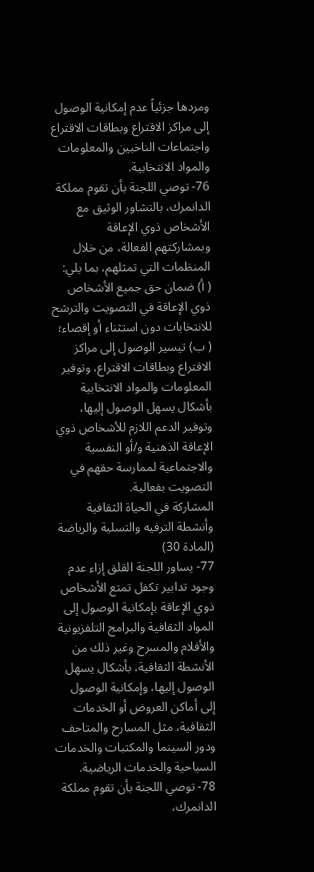ومردها جزئياً عدم إمكانية الوصول إلى مراكز الاقتراع وبطاقات الاقتراع واجتماعات الناخبين والمعلومات والمواد الانتخابية.
76- توصي اللجنة بأن تقوم مملكة الدانمرك، بالتشاور الوثيق مع الأشخاص ذوي الإعاقة وبمشاركتهم الفعالة، من خلال المنظمات التي تمثلهم، بما يلي:
( أ) ضمان حق جميع الأشخاص ذوي الإعاقة في التصويت والترشح للانتخابات دون استثناء أو إقصاء؛
( ب) تيسير الوصول إلى مراكز الاقتراع وبطاقات الاقتراع، وتوفير المعلومات والمواد الانتخابية بأشكال يسهل الوصول إليها، وتوفير الدعم اللازم للأشخاص ذوي الإعاقة الذهنية و/أو النفسية والاجتماعية لممارسة حقهم في التصويت بفعالية.
المشاركة في الحياة الثقافية وأنشطة الترفيه والتسلية والرياضة (المادة 30)
77- يساور اللجنة القلق إزاء عدم وجود تدابير تكفل تمتع الأشخاص ذوي الإعاقة بإمكانية الوصول إلى المواد الثقافية والبرامج التلفزيونية والأفلام والمسرح وغير ذلك من الأنشطة الثقافية، بأشكال يسهل الوصول إليها، وإمكانية الوصول إلى أماكن العروض أو الخدمات الثقافية، مثل المسارح والمتاحف ودور السينما والمكتبات والخدمات السياحية والخدمات الرياضية.
78- توصي اللجنة بأن تقوم مملكة الدانمرك،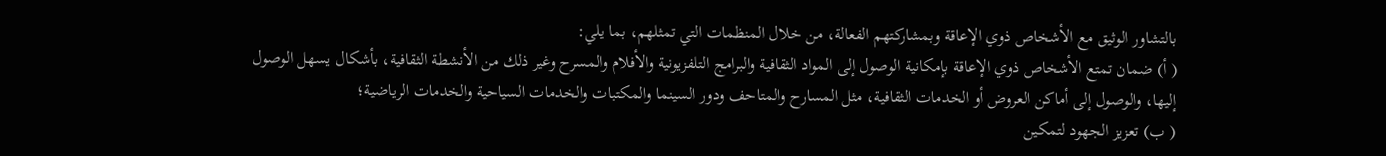بالتشاور الوثيق مع الأشخاص ذوي الإعاقة وبمشاركتهم الفعالة، من خلال المنظمات التي تمثلهم، بما يلي:
( أ) ضمان تمتع الأشخاص ذوي الإعاقة بإمكانية الوصول إلى المواد الثقافية والبرامج التلفزيونية والأفلام والمسرح وغير ذلك من الأنشطة الثقافية، بأشكال يسهل الوصول إليها، والوصول إلى أماكن العروض أو الخدمات الثقافية، مثل المسارح والمتاحف ودور السينما والمكتبات والخدمات السياحية والخدمات الرياضية؛
( ب) تعزيز الجهود لتمكين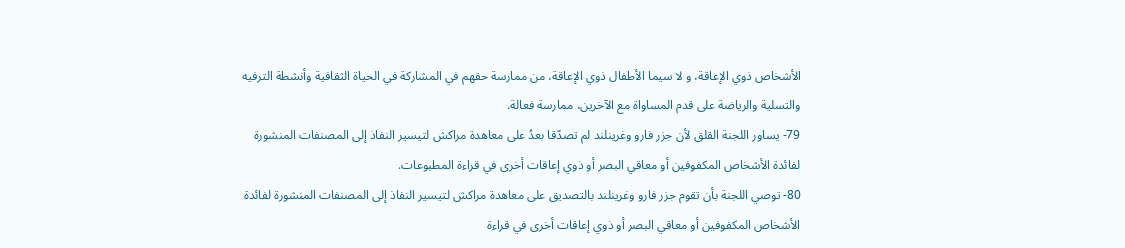الأشخاص ذوي الإعاقة، و لا سيما الأطفال ذوي الإعاقة، من ممارسة حقهم في المشاركة في الحياة الثقافية وأنشطة الترفيه والتسلية والرياضة على قدم المساواة مع الآخرين، ممارسة فعالة.
79- يساور اللجنة القلق لأن جزر فارو وغرينلند لم تصدّقا بعدُ على معاهدة مراكش لتيسير النفاذ إلى المصنفات المنشورة لفائدة الأشخاص المكفوفين أو معاقي البصر أو ذوي إعاقات أخرى في قراءة المطبوعات.
80- توصي اللجنة بأن تقوم جزر فارو وغرينلند بالتصديق على معاهدة مراكش لتيسير النفاذ إلى المصنفات المنشورة لفائدة الأشخاص المكفوفين أو معاقي البصر أو ذوي إعاقات أخرى في قراءة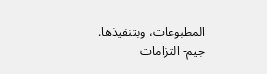المطبوعات، وبتنفيذها.
جيم- التزامات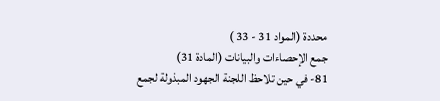محددة (المواد 31 - 33 )
جمع الإحصاءات والبيانات (المادة 31)
81- في حين تلاحظ اللجنة الجهود المبذولة لجمع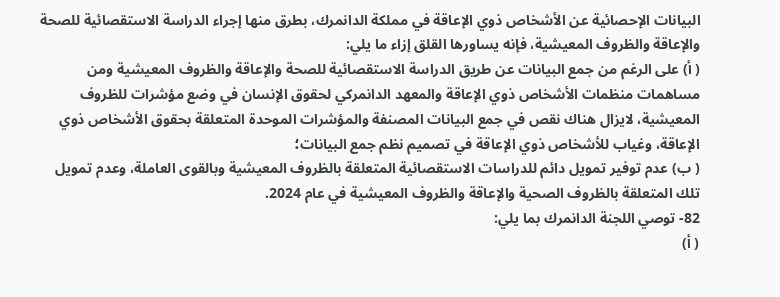البيانات الإحصائية عن الأشخاص ذوي الإعاقة في مملكة الدانمرك، بطرق منها إجراء الدراسة الاستقصائية للصحة والإعاقة والظروف المعيشية، فإنه يساورها القلق إزاء ما يلي:
( أ) على الرغم من جمع البيانات عن طريق الدراسة الاستقصائية للصحة والإعاقة والظروف المعيشية ومن مساهمات منظمات الأشخاص ذوي الإعاقة والمعهد الدانمركي لحقوق الإنسان في وضع مؤشرات للظروف المعيشية، لايزال هناك نقص في جمع البيانات المصنفة والمؤشرات الموحدة المتعلقة بحقوق الأشخاص ذوي الإعاقة، وغياب للأشخاص ذوي الإعاقة في تصميم نظم جمع البيانات؛
( ب) عدم توفير تمويل دائم للدراسات الاستقصائية المتعلقة بالظروف المعيشية وبالقوى العاملة، وعدم تمويل تلك المتعلقة بالظروف الصحية والإعاقة والظروف المعيشية في عام 2024.
82- توصي اللجنة الدانمرك بما يلي:
( أ)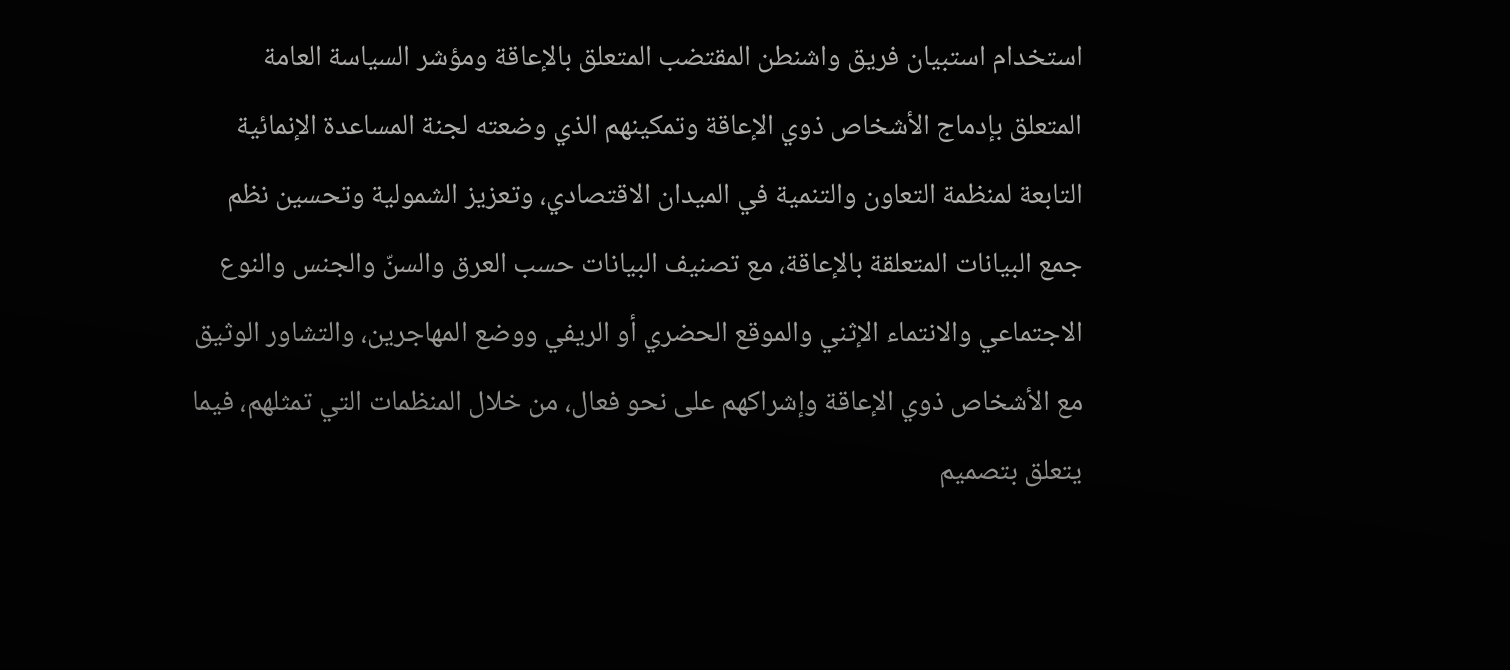استخدام استبيان فريق واشنطن المقتضب المتعلق بالإعاقة ومؤشر السياسة العامة المتعلق بإدماج الأشخاص ذوي الإعاقة وتمكينهم الذي وضعته لجنة المساعدة الإنمائية التابعة لمنظمة التعاون والتنمية في الميدان الاقتصادي، وتعزيز الشمولية وتحسين نظم جمع البيانات المتعلقة بالإعاقة، مع تصنيف البيانات حسب العرق والسنّ والجنس والنوع الاجتماعي والانتماء الإثني والموقع الحضري أو الريفي ووضع المهاجرين، والتشاور الوثيق مع الأشخاص ذوي الإعاقة وإشراكهم على نحو فعال، من خلال المنظمات التي تمثلهم، فيما يتعلق بتصميم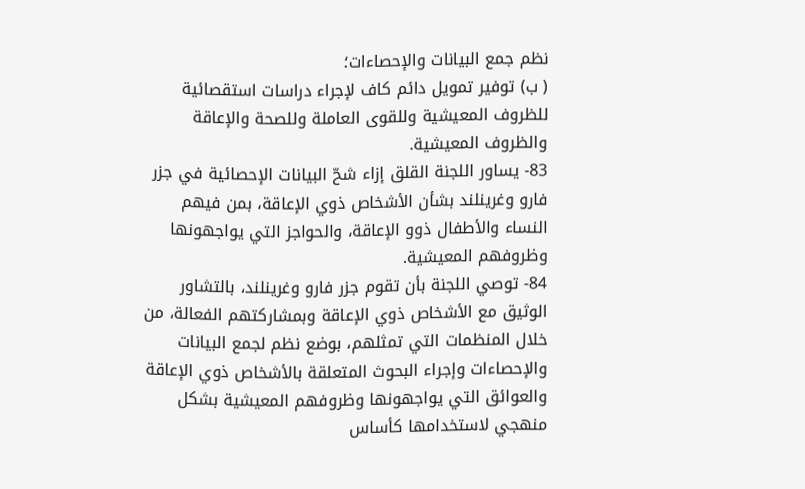نظم جمع البيانات والإحصاءات؛
( ب) توفير تمويل دائم كاف لإجراء دراسات استقصائية للظروف المعيشية وللقوى العاملة وللصحة والإعاقة والظروف المعيشية.
83- يساور اللجنة القلق إزاء شحّ البيانات الإحصائية في جزر فارو وغرينلند بشأن الأشخاص ذوي الإعاقة، بمن فيهم النساء والأطفال ذوو الإعاقة، والحواجز التي يواجهونها وظروفهم المعيشية.
84- توصي اللجنة بأن تقوم جزر فارو وغرينلند، بالتشاور الوثيق مع الأشخاص ذوي الإعاقة وبمشاركتهم الفعالة، من خلال المنظمات التي تمثلهم، بوضع نظم لجمع البيانات والإحصاءات وإجراء البحوث المتعلقة بالأشخاص ذوي الإعاقة والعوائق التي يواجهونها وظروفهم المعيشية بشكل منهجي لاستخدامها كأساس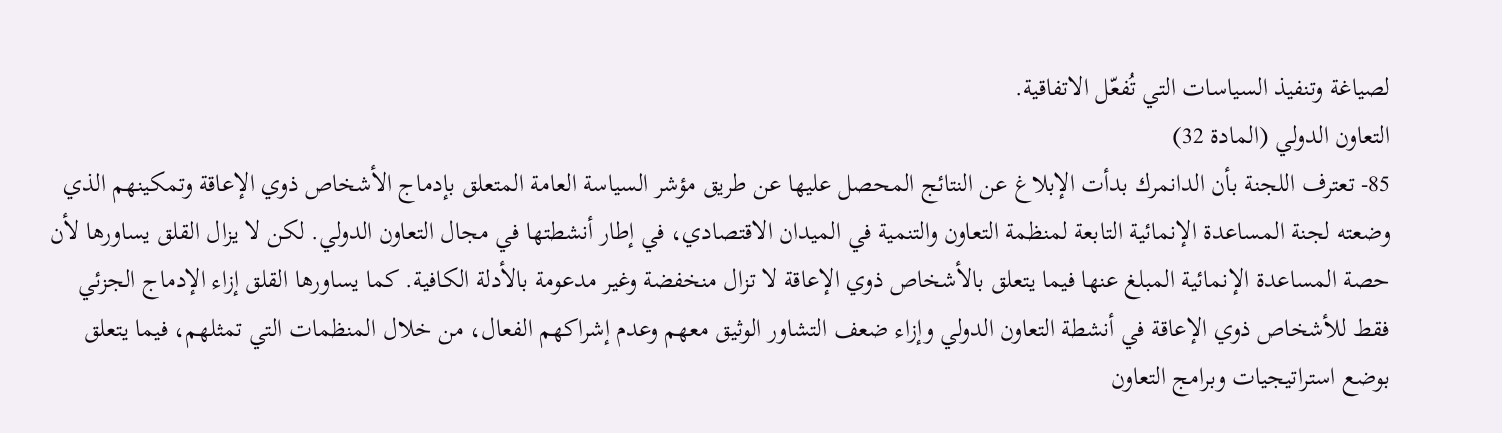لصياغة وتنفيذ السياسات التي تُفعّل الاتفاقية.
التعاون الدولي (المادة 32)
85- تعترف اللجنة بأن الدانمرك بدأت الإبلاغ عن النتائج المحصل عليها عن طريق مؤشر السياسة العامة المتعلق بإدماج الأشخاص ذوي الإعاقة وتمكينهم الذي وضعته لجنة المساعدة الإنمائية التابعة لمنظمة التعاون والتنمية في الميدان الاقتصادي، في إطار أنشطتها في مجال التعاون الدولي. لكن لا يزال القلق يساورها لأن حصة المساعدة الإنمائية المبلغ عنها فيما يتعلق بالأشخاص ذوي الإعاقة لا تزال منخفضة وغير مدعومة بالأدلة الكافية. كما يساورها القلق إزاء الإدماج الجزئي فقط للأشخاص ذوي الإعاقة في أنشطة التعاون الدولي وإزاء ضعف التشاور الوثيق معهم وعدم إشراكهم الفعال، من خلال المنظمات التي تمثلهم، فيما يتعلق بوضع استراتيجيات وبرامج التعاون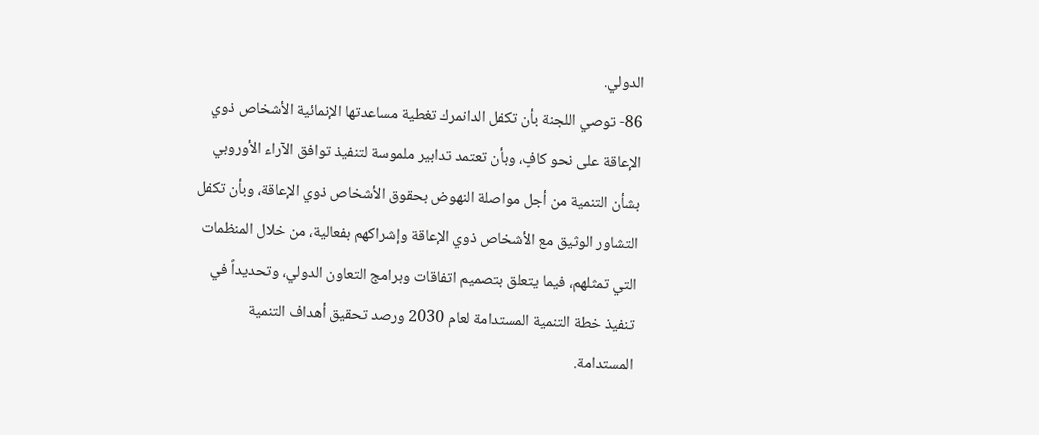الدولي.
86- توصي اللجنة بأن تكفل الدانمرك تغطية مساعدتها الإنمائية الأشخاص ذوي الإعاقة على نحو كافٍ، وبأن تعتمد تدابير ملموسة لتنفيذ توافق الآراء الأوروبي بشأن التنمية من أجل مواصلة النهوض بحقوق الأشخاص ذوي الإعاقة، وبأن تكفل التشاور الوثيق مع الأشخاص ذوي الإعاقة وإشراكهم بفعالية، من خلال المنظمات التي تمثلهم، فيما يتعلق بتصميم اتفاقات وبرامج التعاون الدولي، وتحديداً في تنفيذ خطة التنمية المستدامة لعام 2030 ورصد تحقيق أهداف التنمية المستدامة.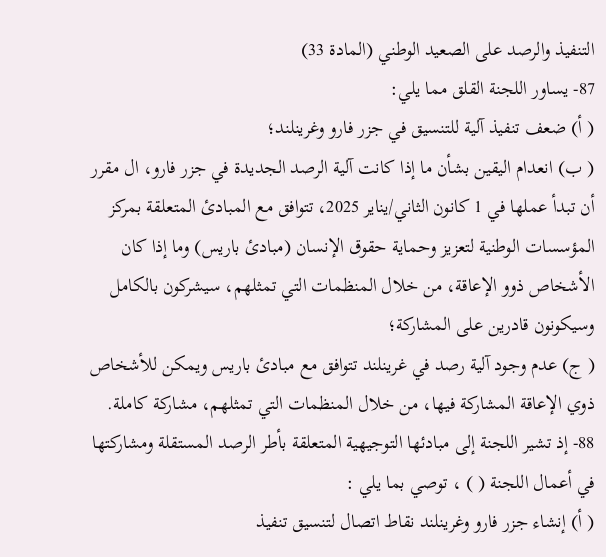التنفيذ والرصد على الصعيد الوطني (المادة 33)
87- يساور اللجنة القلق مما يلي:
( أ) ضعف تنفيذ آلية للتنسيق في جزر فارو وغرينلند؛
( ب) انعدام اليقين بشأن ما إذا كانت آلية الرصد الجديدة في جزر فارو، ال مقرر أن تبدأ عملها في 1 كانون الثاني/يناير 2025، تتوافق مع المبادئ المتعلقة بمركز المؤسسات الوطنية لتعزيز وحماية حقوق الإنسان (مبادئ باريس) وما إذا كان الأشخاص ذوو الإعاقة، من خلال المنظمات التي تمثلهم، سيشركون بالكامل وسيكونون قادرين على المشاركة؛
( ج) عدم وجود آلية رصد في غرينلند تتوافق مع مبادئ باريس ويمكن للأشخاص ذوي الإعاقة المشاركة فيها، من خلال المنظمات التي تمثلهم، مشاركة كاملة.
88- إذ تشير اللجنة إلى مبادئها التوجيهية المتعلقة بأطر الرصد المستقلة ومشاركتها في أعمال اللجنة ( ) ، توصي بما يلي :
( أ) إنشاء جزر فارو وغرينلند نقاط اتصال لتنسيق تنفيذ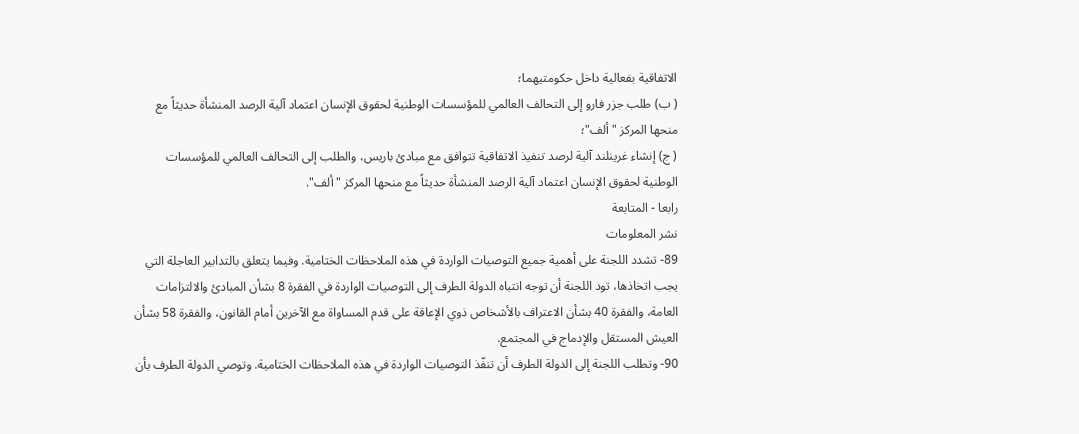الاتفاقية بفعالية داخل حكومتيهما؛
( ب) طلب جزر فارو إلى التحالف العالمي للمؤسسات الوطنية لحقوق الإنسان اعتماد آلية الرصد المنشأة حديثاً مع منحها المركز "ألف"؛
( ج) إنشاء غرينلند آلية لرصد تنفيذ الاتفاقية تتوافق مع مبادئ باريس، والطلب إلى التحالف العالمي للمؤسسات الوطنية لحقوق الإنسان اعتماد آلية الرصد المنشأة حديثاً مع منحها المركز "ألف".
رابعا - المتابعة
نشر المعلومات
89- تشدد اللجنة على أهمية جميع التوصيات الواردة في هذه الملاحظات الختامية. وفيما يتعلق بالتدابير العاجلة التي يجب اتخاذها، تود اللجنة أن توجه انتباه الدولة الطرف إلى التوصيات الواردة في الفقرة 8 بشأن المبادئ والالتزامات العامة، والفقرة 40 بشأن الاعتراف بالأشخاص ذوي الإعاقة على قدم المساواة مع الآخرين أمام القانون، والفقرة 58 بشأن العيش المستقل والإدماج في المجتمع.
90- وتطلب اللجنة إلى الدولة الطرف أن تنفّذ التوصيات الواردة في هذه الملاحظات الختامية. وتوصي الدولة الطرف بأن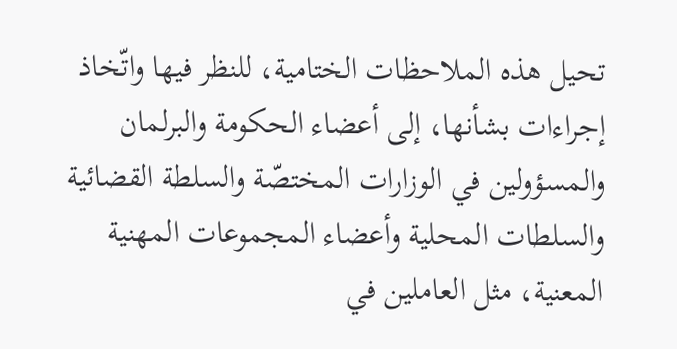تحيل هذه الملاحظات الختامية، للنظر فيها واتّخاذ إجراءات بشأنها، إلى أعضاء الحكومة والبرلمان والمسؤولين في الوزارات المختصّة والسلطة القضائية والسلطات المحلية وأعضاء المجموعات المهنية المعنية، مثل العاملين في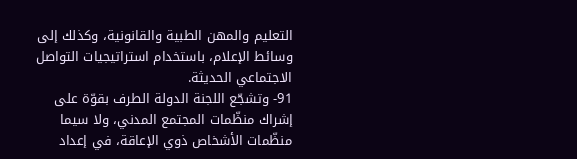التعليم والمهن الطبية والقانونية، وكذلك إلى وسائط الإعلام، باستخدام استراتيجيات التواصل الاجتماعي الحديثة.
91- وتشجّع اللجنة الدولة الطرف بقوّة على إشراك منظّمات المجتمع المدني، ولا سيما منظّمات الأشخاص ذوي الإعاقة، في إعداد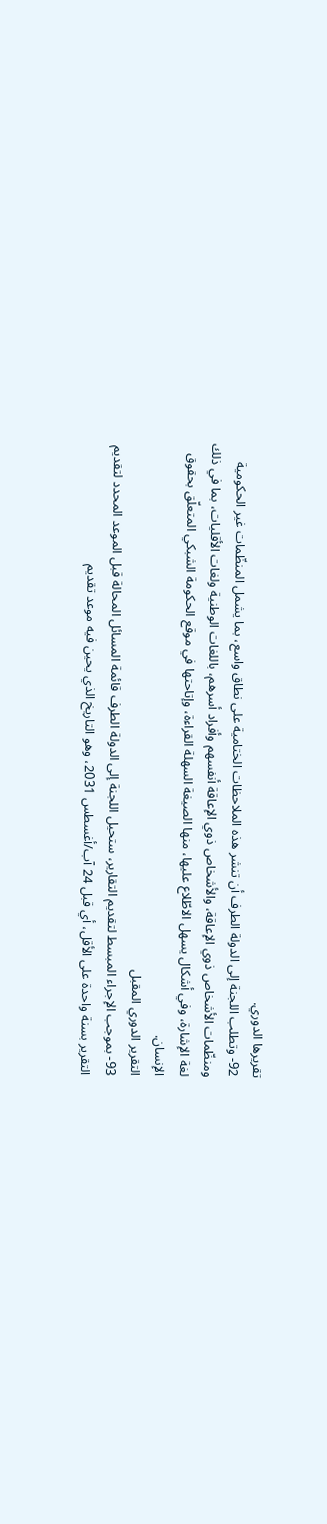تقريرها الدوري.
92- وتطلب اللجنة إلى الدولة الطرف أن تنشر هذه الملاحظات الختامية على نطاق واسع، بما يشمل المنظّمات غير الحكومية ومنظّمات الأشخاص ذوي الإعاقة، والأشخاص ذوي الإعاقة أنفسهم وأفراد أسرهم، باللغات الوطنية ولغات الأقليات، بما في ذلك لغة الإشارة، وفي أشكال يسهل الاطّلاع عليها، منها الصيغة السهلة القراءة، وإتاحتها في موقع الحكومة الشبكي المتعلّق بحقوق الإنسان.
التقرير الدوري المقبل
93- بموجب الإجراء المبسط لتقديم التقارير، ستحيل اللجنة إلى الدولة الطرف قائمة المسائل المحالة قبل الموعد المحدد لتقديم التقرير بسنة واحدة على الأقل، أي قبل 24 آب/أغسطس 2031، وهو التاريخ الذي يحين فيه موعد تقديم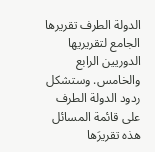الدولة الطرف تقريرها الجامع لتقريريها الدوريين الرابع والخامس. وستشكل ردود الدولة الطرف على قائمة المسائل هذه تقريرَها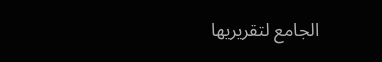الجامع لتقريريها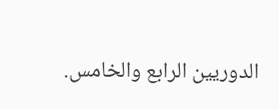الدوريين الرابع والخامس.